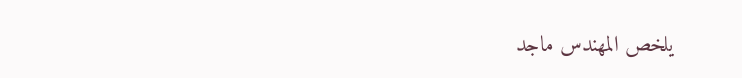يلخص المهندس ماجد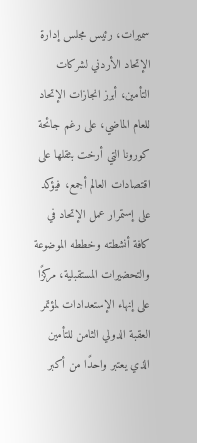سميرات، رئيس مجلس إدارة الإتحاد الأردني لشركات التأمين، أبرز انجازات الإتحاد للعام الماضي، على رغم جائحة كورونا التي أرخت بثقلها على اقتصادات العالم أجمع، فيؤكد على إستمرار عمل الإتحاد في كافة أنشطته وخططه الموضوعة والتحضيرات المستقبلية، مركزًا على إنهاء الإستعدادات لمؤتمر العقبة الدولي الثامن للتأمين الذي يعتبر واحدًا من أكبر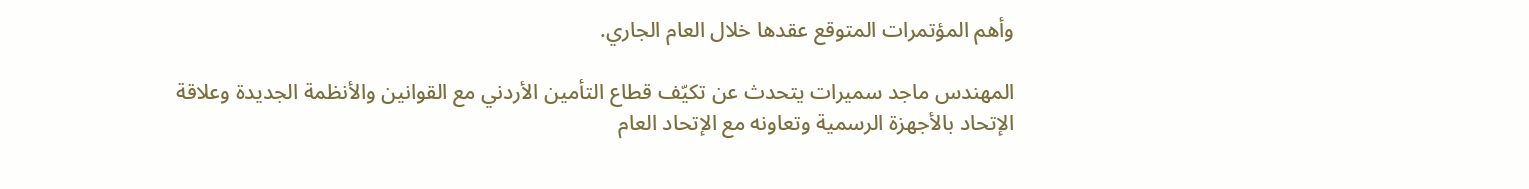وأهم المؤتمرات المتوقع عقدها خلال العام الجاري.

المهندس ماجد سميرات يتحدث عن تكيّف قطاع التأمين الأردني مع القوانين والأنظمة الجديدة وعلاقة الإتحاد بالأجهزة الرسمية وتعاونه مع الإتحاد العام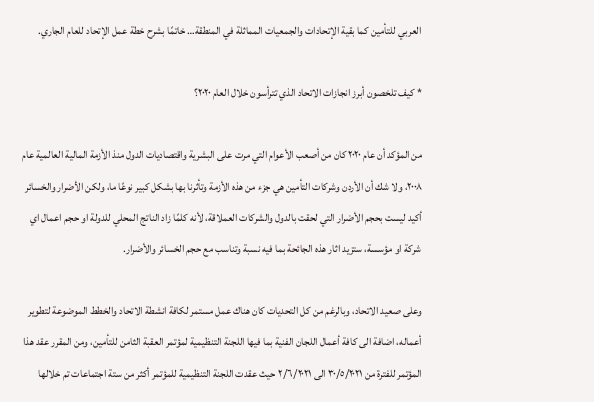العربي للتأمين كما بقية الإتحادات والجمعيات المماثلة في المنطقة… خاتمًا بشرح خطة عمل الإتحاد للعام الجاري.

* كيف تلخصون أبرز انجازات الاتحاد الذي تترأسون خلال العام ٢٠٢٠؟

من المؤكد أن عام ٢٠٢٠ كان من أصعب الأعوام التي مرت على البشرية واقتصاديات الدول منذ الأزمة المالية العالمية عام ٢٠٠٨، ولا شك أن الأردن وشركات التأمين هي جزء من هذه الأزمة وتأثرنا بها بشكل كبير نوعًا ما، ولكن الأضرار والخسائر أكيد ليست بحجم الأضرار التي لحقت بالدول والشركات العملاقة، لأنه كلمًا زاد الناتج المحلي للدولة او حجم اعمال اي شركة او مؤسسة، ستزيد اثار هذه الجائحة بما فيه نسبة وتناسب مع حجم الخسائر والأضرار.

وعلى صعيد الاتحاد، وبالرغم من كل التحديات كان هناك عمل مستمر لكافة انشطة الاتحاد والخطط الموضوعة لتطوير أعماله، اضافة الى كافة أعمال اللجان الفنية بما فيها اللجنة التنظيمية لمؤتمر العقبة الثامن للتأمين، ومن المقرر عقد هذا المؤتمر للفترة من ٣٠/٥/٢٠٢١ الى ٢/٦/٢٠٢١ حيث عقدت اللجنة التنظيمية للمؤتمر أكثر من ستة اجتماعات تم خلالها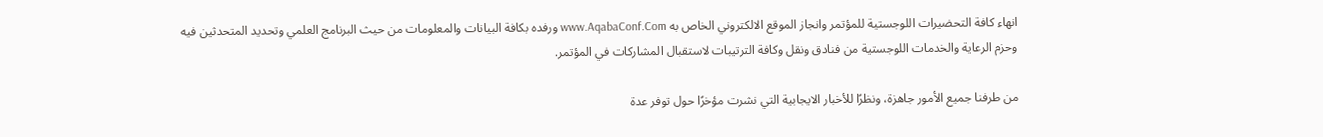انهاء كافة التحضيرات اللوجستية للمؤتمر وانجاز الموقع الالكتروني الخاص به www.AqabaConf.Com ورفده بكافة البيانات والمعلومات من حيث البرنامج العلمي وتحديد المتحدثين فيه وحزم الرعاية والخدمات اللوجستية من فنادق ونقل وكافة الترتيبات لاستقبال المشاركات في المؤتمر.

من طرفنا جميع الأمور جاهزة، ونظرًا للأخبار الايجابية التي نشرت مؤخرًا حول توفر عدة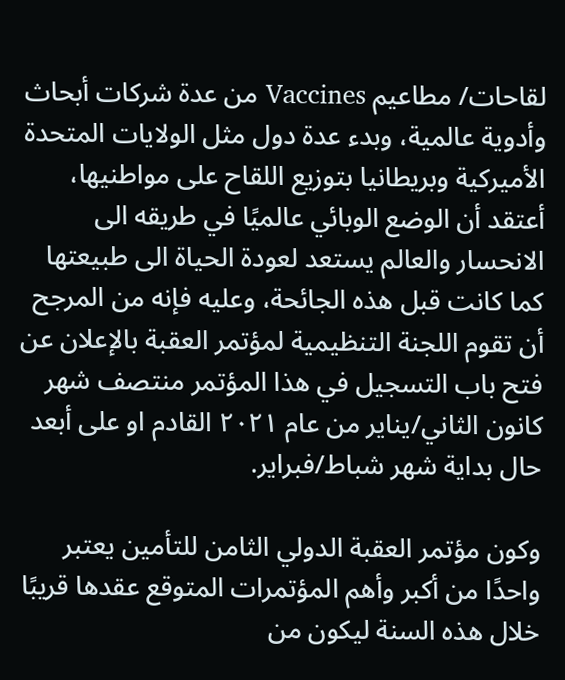لقاحات/ مطاعيم Vaccines من عدة شركات أبحاث وأدوية عالمية، وبدء عدة دول مثل الولايات المتحدة الأميركية وبريطانيا بتوزيع اللقاح على مواطنيها، أعتقد أن الوضع الوبائي عالميًا في طريقه الى الانحسار والعالم يستعد لعودة الحياة الى طبيعتها كما كانت قبل هذه الجائحة، وعليه فإنه من المرجح أن تقوم اللجنة التنظيمية لمؤتمر العقبة بالإعلان عن فتح باب التسجيل في هذا المؤتمر منتصف شهر كانون الثاني/يناير من عام ٢٠٢١ القادم او على أبعد حال بداية شهر شباط/فبراير.

وكون مؤتمر العقبة الدولي الثامن للتأمين يعتبر واحدًا من أكبر وأهم المؤتمرات المتوقع عقدها قريبًا خلال هذه السنة ليكون من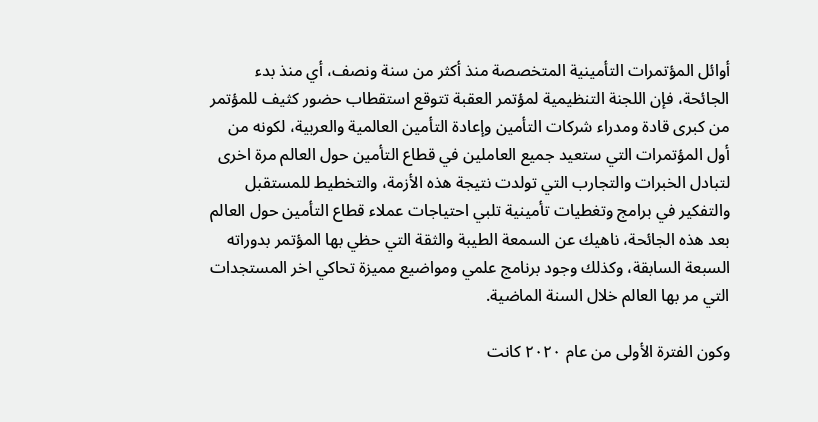أوائل المؤتمرات التأمينية المتخصصة منذ أكثر من سنة ونصف، أي منذ بدء الجائحة، فإن اللجنة التنظيمية لمؤتمر العقبة تتوقع استقطاب حضور كثيف للمؤتمر من كبرى قادة ومدراء شركات التأمين وإعادة التأمين العالمية والعربية، لكونه من أول المؤتمرات التي ستعيد جميع العاملين في قطاع التأمين حول العالم مرة اخرى لتبادل الخبرات والتجارب التي تولدت نتيجة هذه الأزمة، والتخطيط للمستقبل والتفكير في برامج وتغطيات تأمينية تلبي احتياجات عملاء قطاع التأمين حول العالم بعد هذه الجائحة، ناهيك عن السمعة الطيبة والثقة التي حظي بها المؤتمر بدوراته السبعة السابقة، وكذلك وجود برنامج علمي ومواضيع مميزة تحاكي اخر المستجدات التي مر بها العالم خلال السنة الماضية.

وكون الفترة الأولى من عام ٢٠٢٠ كانت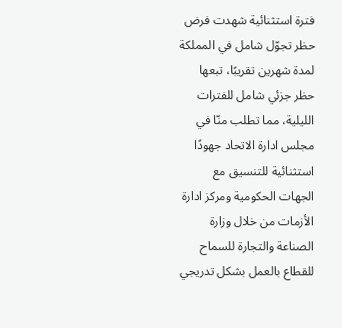فترة استثنائية شهدت فرض حظر تجوّل شامل في المملكة لمدة شهرين تقريبًا، تبعها حظر جزئي شامل للفترات الليلية، مما تطلب منّا في مجلس ادارة الاتحاد جهودًا استثنائية للتنسيق مع الجهات الحكومية ومركز ادارة الأزمات من خلال وزارة الصناعة والتجارة للسماح للقطاع بالعمل بشكل تدريجي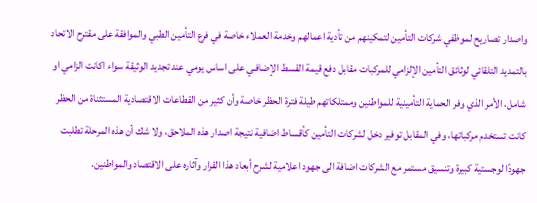واصدار تصاريح لموظفي شركات التأمين لتمكينهم من تأدية اعمالهم وخدمة العملاء خاصة في فرع التأمين الطبي والموافقة على مقترح الاتحاد بالتمديد التلقائي لوثائق التأمين الإلزامي للمركبات مقابل دفع قيمة القسط الإضافـي على اساس يومي عند تجديد الوثيقة سواء اكانت الزامي او شامل، الأمر الذي وفر الحماية التأمينية للمواطنين وممتلكاتهم طيلة فترة الحظر خاصة وأن كثير من القطاعات الاقتصادية المستثناة من الحظر كانت تستخدم مركباتها، وفي المقابل توفير دخل لشركات التأمين كأقساط اضافية نتيجة اصدار هذه الملاحق، ولا شك أن هذه المرحلة تطلبت جهودًا لوجستية كبيرة وتنسيق مستمر مع الشركات اضافة الى جهود اعلامية لشرح أبعاد هذا القرار وآثاره على الاقتصاد والمواطنين.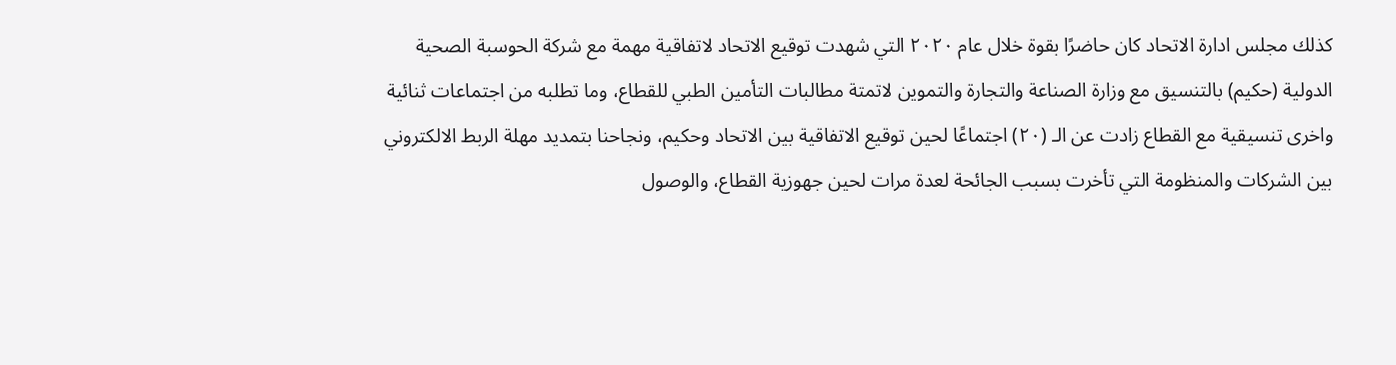كذلك مجلس ادارة الاتحاد كان حاضرًا بقوة خلال عام ٢٠٢٠ التي شهدت توقيع الاتحاد لاتفاقية مهمة مع شركة الحوسبة الصحية الدولية (حكيم) بالتنسيق مع وزارة الصناعة والتجارة والتموين لاتمتة مطالبات التأمين الطبي للقطاع، وما تطلبه من اجتماعات ثنائية واخرى تنسيقية مع القطاع زادت عن الـ (٢٠) اجتماعًا لحين توقيع الاتفاقية بين الاتحاد وحكيم، ونجاحنا بتمديد مهلة الربط الالكتروني بين الشركات والمنظومة التي تأخرت بسبب الجائحة لعدة مرات لحين جهوزية القطاع، والوصول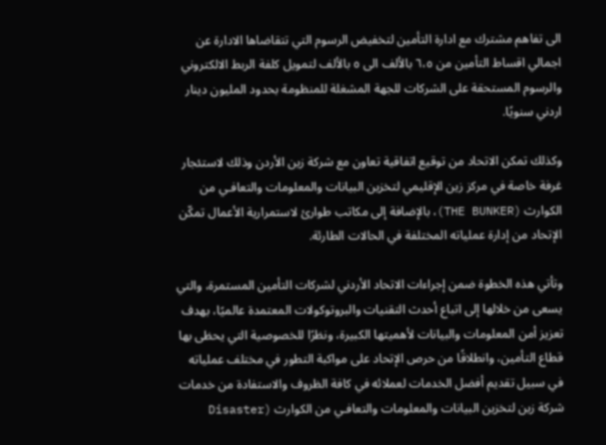الى تفاهم مشترك مع ادارة التأمين لتخفيض الرسوم التي تتقاضاها الادارة عن اجمالي اقساط التأمين من ٦،٥ بالألف الى ٥ بالألف لتمويل كلفة الربط الالكتروني والرسوم المستحقة على الشركات للجهة المشغلة للمنظومة بحدود المليون دينار اردني سنويًا.

وكذلك تمكن الاتحاد من توقيع اتفاقية تعاون مع شركة زين الأردن وذلك لاستئجار غرفة خاصة في مركز زين الإقليمي لتخزين البيانات والمعلومات والتعافـي من الكوارث (THE BUNKER)، بالإضافة إلى مكاتب طوارئ لاستمرارية الأعمال تمكّن الإتحاد من إدارة عملياته المختلفة في الحالات الطارئة.

وتأتي هذه الخطوة ضمن إجراءات الاتحاد الأردني لشركات التأمين المستمرة، والتي يسعى من خلالها إلى اتباع أحدث التقنيات والبروتوكولات المعتمدة عالميًا، بهدف تعزيز أمن المعلومات والبيانات لأهميتها الكبيرة، ونظرًا للخصوصية التي يحظى بها قطاع التأمين، وانطلاقًا من حرص الإتحاد على مواكبة التطور في مختلف عملياته في سبيل تقديم أفضل الخدمات لعملائه في كافة الظروف والاستفادة من خدمات شركة زين لتخزين البيانات والمعلومات والتعافـي من الكوارث (Disaster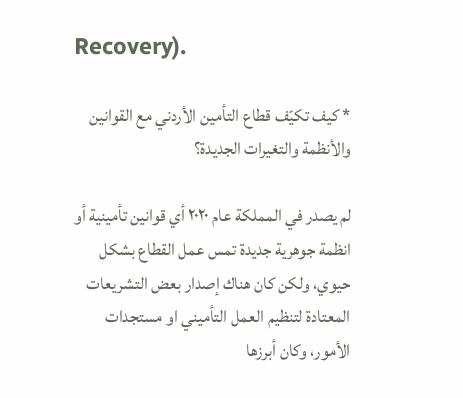Recovery).

* كيف تكيّف قطاع التأمين الأردني مع القوانين والأنظمة والتغيرات الجديدة؟

لم يصدر في المملكة عام ٢٠٢٠ أي قوانين تأمينية أو انظمة جوهرية جديدة تمس عمل القطاع بشكل حيوي، ولكن كان هناك إصدار بعض التشريعات المعتادة لتنظيم العمل التأميني او مستجدات الأمور، وكان أبرزها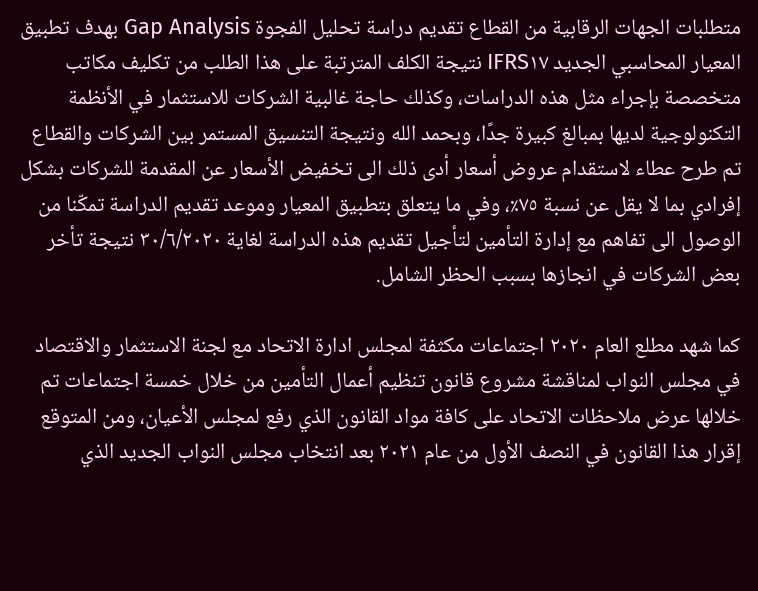متطلبات الجهات الرقابية من القطاع تقديم دراسة تحليل الفجوة Gap Analysis بهدف تطبيق المعيار المحاسبي الجديد IFRS١٧ نتيجة الكلف المترتبة على هذا الطلب من تكليف مكاتب متخصصة بإجراء مثل هذه الدراسات، وكذلك حاجة غالبية الشركات للاستثمار في الأنظمة التكنولوجية لديها بمبالغ كبيرة جدًا، وبحمد الله ونتيجة التنسيق المستمر بين الشركات والقطاع تم طرح عطاء لاستقدام عروض أسعار أدى ذلك الى تخفيض الأسعار عن المقدمة للشركات بشكل إفرادي بما لا يقل عن نسبة ٧٥٪، وفي ما يتعلق بتطبيق المعيار وموعد تقديم الدراسة تمكّنا من الوصول الى تفاهم مع إدارة التأمين لتأجيل تقديم هذه الدراسة لغاية ٣٠/٦/٢٠٢٠ نتيجة تأخر بعض الشركات في انجازها بسبب الحظر الشامل.

كما شهد مطلع العام ٢٠٢٠ اجتماعات مكثفة لمجلس ادارة الاتحاد مع لجنة الاستثمار والاقتصاد في مجلس النواب لمناقشة مشروع قانون تنظيم أعمال التأمين من خلال خمسة اجتماعات تم خلالها عرض ملاحظات الاتحاد على كافة مواد القانون الذي رفع لمجلس الأعيان، ومن المتوقع إقرار هذا القانون في النصف الأول من عام ٢٠٢١ بعد انتخاب مجلس النواب الجديد الذي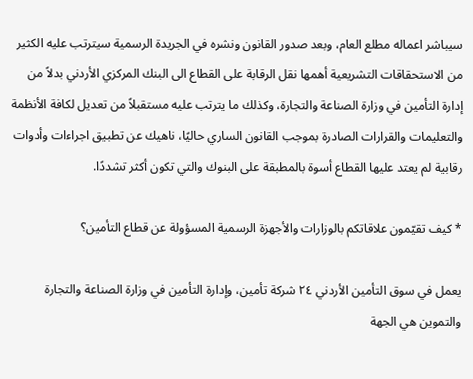سيباشر اعماله مطلع العام، وبعد صدور القانون ونشره في الجريدة الرسمية سيترتب عليه الكثير من الاستحقاقات التشريعية أهمها نقل الرقابة على القطاع الى البنك المركزي الأردني بدلاً من إدارة التأمين في وزارة الصناعة والتجارة، وكذلك ما يترتب عليه مستقبلاً من تعديل لكافة الأنظمة والتعليمات والقرارات الصادرة بموجب القانون الساري حاليًا، ناهيك عن تطبيق اجراءات وأدوات رقابية لم يعتد عليها القطاع أسوة بالمطبقة على البنوك والتي تكون أكثر تشددًا.

* كيف تقيّمون علاقاتكم بالوزارات والأجهزة الرسمية المسؤولة عن قطاع التأمين؟

يعمل في سوق التأمين الأردني ٢٤ شركة تأمين، وإدارة التأمين في وزارة الصناعة والتجارة والتموين هي الجهة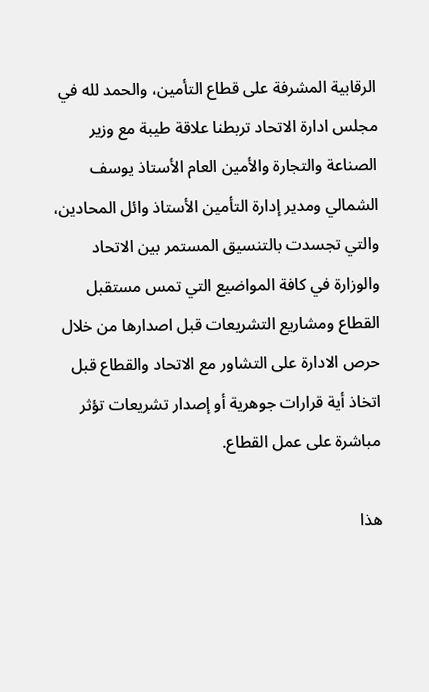الرقابية المشرفة على قطاع التأمين، والحمد لله في مجلس ادارة الاتحاد تربطنا علاقة طيبة مع وزير الصناعة والتجارة والأمين العام الأستاذ يوسف الشمالي ومدير إدارة التأمين الأستاذ وائل المحادين، والتي تجسدت بالتنسيق المستمر بين الاتحاد والوزارة في كافة المواضيع التي تمس مستقبل القطاع ومشاريع التشريعات قبل اصدارها من خلال حرص الادارة على التشاور مع الاتحاد والقطاع قبل اتخاذ أية قرارات جوهرية أو إصدار تشريعات تؤثر مباشرة على عمل القطاع.

هذا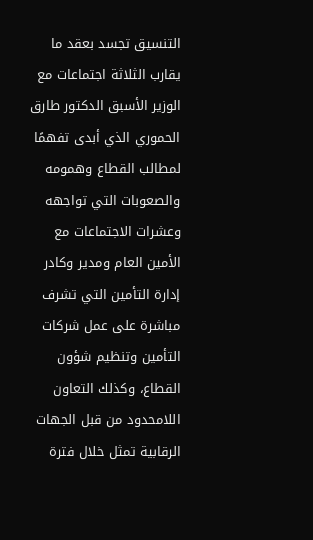التنسيق تجسد بعقد ما يقارب الثلاثة اجتماعات مع الوزير الأسبق الدكتور طارق الحموري الذي أبدى تفهمًا لمطالب القطاع وهمومه والصعوبات التي تواجهه وعشرات الاجتماعات مع الأمين العام ومدير وكادر إدارة التأمين التي تشرف مباشرة على عمل شركات التأمين وتنظيم شؤون القطاع، وكذلك التعاون اللامحدود من قبل الجهات الرقابية تمثل خلال فترة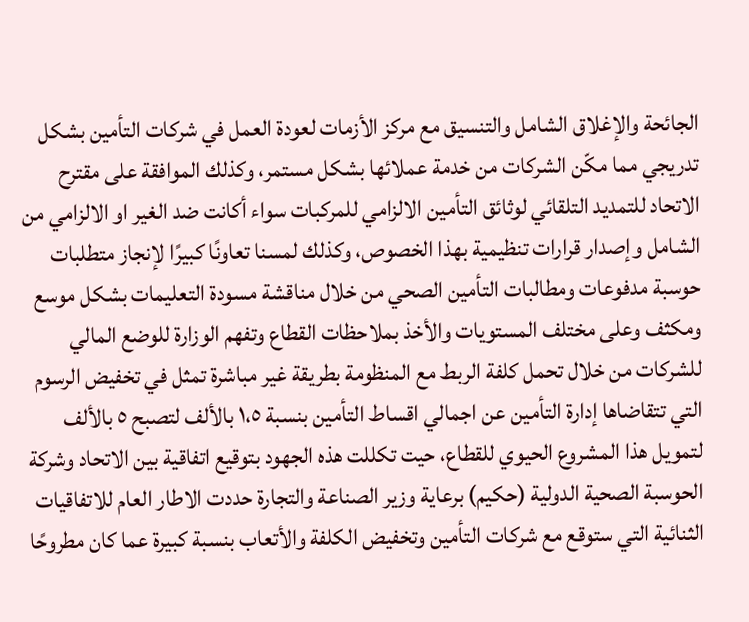الجائحة والإغلاق الشامل والتنسيق مع مركز الأزمات لعودة العمل في شركات التأمين بشكل تدريجي مما مكّن الشركات من خدمة عملائها بشكل مستمر، وكذلك الموافقة على مقترح الاتحاد للتمديد التلقائي لوثائق التأمين الالزامي للمركبات سواء أكانت ضد الغير او الالزامي من الشامل وإصدار قرارات تنظيمية بهذا الخصوص، وكذلك لمسنا تعاونًا كبيرًا لإنجاز متطلبات حوسبة مدفوعات ومطالبات التأمين الصحي من خلال مناقشة مسودة التعليمات بشكل موسع ومكثف وعلى مختلف المستويات والأخذ بملاحظات القطاع وتفهم الوزارة للوضع المالي للشركات من خلال تحمل كلفة الربط مع المنظومة بطريقة غير مباشرة تمثل في تخفيض الرسوم التي تتقاضاها إدارة التأمين عن اجمالي اقساط التأمين بنسبة ١،٥ بالألف لتصبح ٥ بالألف لتمويل هذا المشروع الحيوي للقطاع، حيت تكللت هذه الجهود بتوقيع اتفاقية بين الاتحاد وشركة الحوسبة الصحية الدولية (حكيم) برعاية وزير الصناعة والتجارة حددت الاطار العام للاتفاقيات الثنائية التي ستوقع مع شركات التأمين وتخفيض الكلفة والأتعاب بنسبة كبيرة عما كان مطروحًا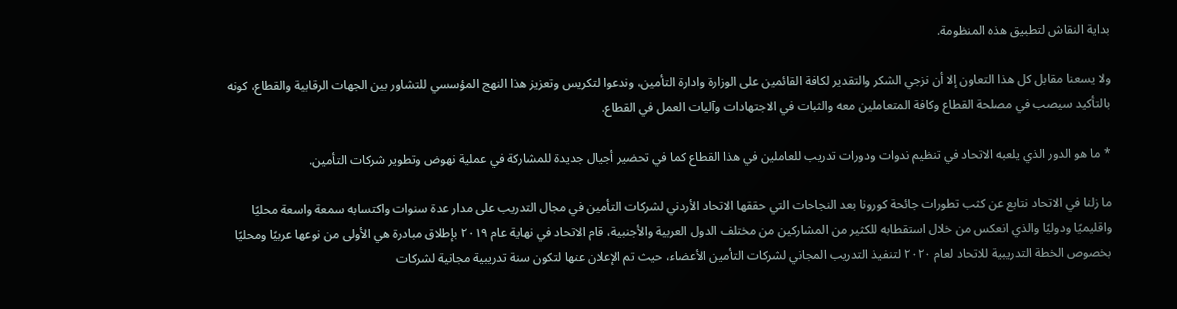بداية النقاش لتطبيق هذه المنظومة.

ولا يسعنا مقابل كل هذا التعاون إلا أن نزجي الشكر والتقدير لكافة القائمين على الوزارة وادارة التأمين، وندعوا لتكريس وتعزيز هذا النهج المؤسسي للتشاور بين الجهات الرقابية والقطاع، كونه بالتأكيد سيصب في مصلحة القطاع وكافة المتعاملين معه والثبات في الاجتهادات وآليات العمل في القطاع.

* ما هو الدور الذي يلعبه الاتحاد في تنظيم ندوات ودورات تدريب للعاملين في هذا القطاع كما في تحضير أجيال جديدة للمشاركة في عملية نهوض وتطوير شركات التأمين.

ما زلنا في الاتحاد نتابع عن كثب تطورات جائحة كورونا بعد النجاحات التي حققها الاتحاد الأردني لشركات التأمين في مجال التدريب على مدار عدة سنوات واكتسابه سمعة واسعة محليًا واقليميًا ودوليًا والذي انعكس من خلال استقطابه للكثير من المشاركين من مختلف الدول العربية والأجنبية، قام الاتحاد في نهاية عام ٢٠١٩ بإطلاق مبادرة هي الأولى من نوعها عربيًا ومحليًا بخصوص الخطة التدريبية للاتحاد لعام ٢٠٢٠ لتنفيذ التدريب المجاني لشركات التأمين الأعضاء، حيث تم الإعلان عنها لتكون سنة تدريبية مجانية لشركات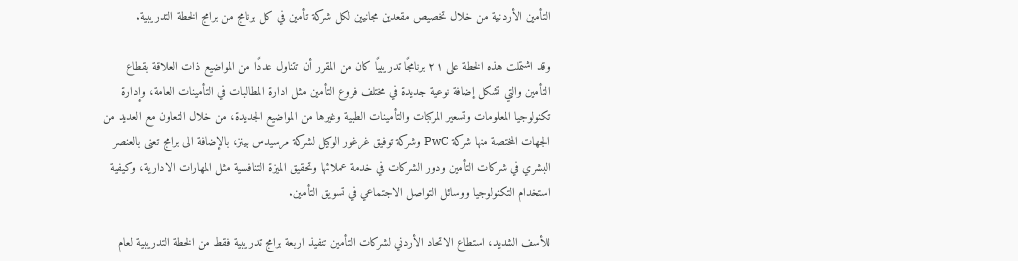التأمين الأردنية من خلال تخصيص مقعدين مجانيين لكل شركة تأمين في كل برنامج من برامج الخطة التدريبية.

وقد اشتملت هذه الخطة على ٢١ برنامجًا تدريبيًا كان من المقرر أن تتناول عددًا من المواضيع ذات العلاقة بقطاع التأمين والتي تشكل إضافة نوعية جديدة في مختلف فروع التأمين مثل ادارة المطالبات في التأمينات العامة، وإدارة تكنولوجيا المعلومات وتسعير المركبات والتأمينات الطبية وغيرها من المواضيع الجديدة، من خلال التعاون مع العديد من الجهات المختصة منها شركة PwC وشركة توفيق غرغور الوكيل لشركة مرسيدس بينز، بالإضافة الى برامج تعنى بالعنصر البشري في شركات التأمين ودور الشركات في خدمة عملائها وتحقيق الميزة التنافسية مثل المهارات الادارية، وكيفية استخدام التكنولوجيا ووسائل التواصل الاجتماعي في تسويق التأمين.

للأسف الشديد، استطاع الاتحاد الأردني لشركات التأمين تنفيذ اربعة برامج تدريبية فقط من الخطة التدريبية لعام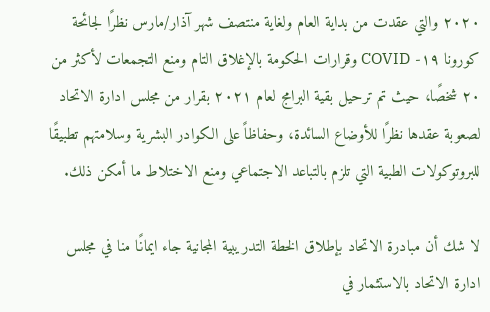٢٠٢٠ والتي عقدت من بداية العام ولغاية منتصف شهر آذار/مارس نظرًا لجائحة كورونا ١٩- COVID وقرارات الحكومة بالإغلاق التام ومنع التجمعات لأكثر من ٢٠ شخصًا، حيث تم ترحيل بقية البرامج لعام ٢٠٢١ بقرار من مجلس ادارة الاتحاد لصعوبة عقدها نظرًا للأوضاع السائدة، وحفاظاً على الكوادر البشرية وسلامتهم تطبيقًا للبروتوكولات الطبية التي تلزم بالتباعد الاجتماعي ومنع الاختلاط ما أمكن ذلك.

لا شك أن مبادرة الاتحاد بإطلاق الخطة التدريبية المجانية جاء ايمانًا منا في مجلس ادارة الاتحاد بالاستثمار في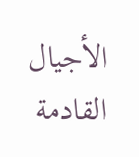الأجيال القادمة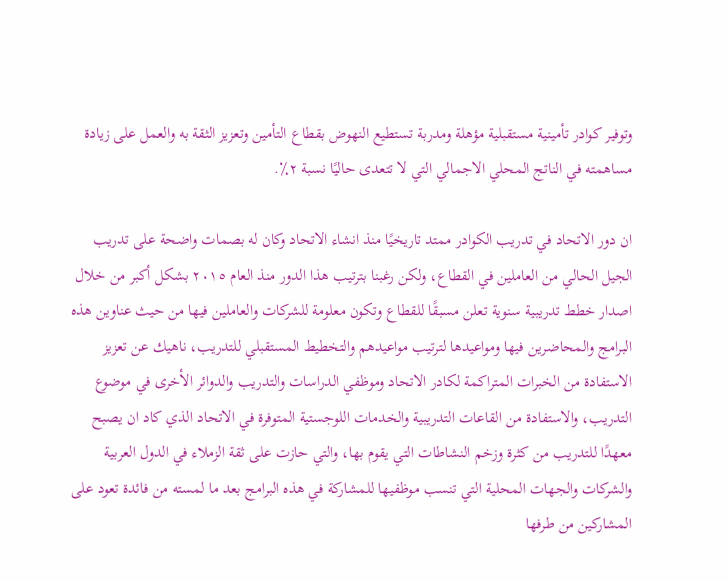وتوفير كوادر تأمينية مستقبلية مؤهلة ومدربة تستطيع النهوض بقطاع التأمين وتعزيز الثقة به والعمل على زيادة مساهمته في الناتج المحلي الاجمالي التي لا تتعدى حاليًا نسبة ٢٪.

ان دور الاتحاد في تدريب الكوادر ممتد تاريخيًا منذ انشاء الاتحاد وكان له بصمات واضحة على تدريب الجيل الحالي من العاملين في القطاع، ولكن رغبنا بترتيب هذا الدور منذ العام ٢٠١٥ بشكل أكبر من خلال اصدار خطط تدريبية سنوية تعلن مسبقًا للقطاع وتكون معلومة للشركات والعاملين فيها من حيث عناوين هذه البرامج والمحاضرين فيها ومواعيدها لترتيب مواعيدهم والتخطيط المستقبلي للتدريب، ناهيك عن تعزيز الاستفادة من الخبرات المتراكمة لكادر الاتحاد وموظفي الدراسات والتدريب والدوائر الأخرى في موضوع التدريب، والاستفادة من القاعات التدريبية والخدمات اللوجستية المتوفرة في الاتحاد الذي كاد ان يصبح معهدًا للتدريب من كثرة وزخم النشاطات التي يقوم بها، والتي حازت على ثقة الزملاء في الدول العربية والشركات والجهات المحلية التي تنسب موظفيها للمشاركة في هذه البرامج بعد ما لمسته من فائدة تعود على المشاركين من طرفها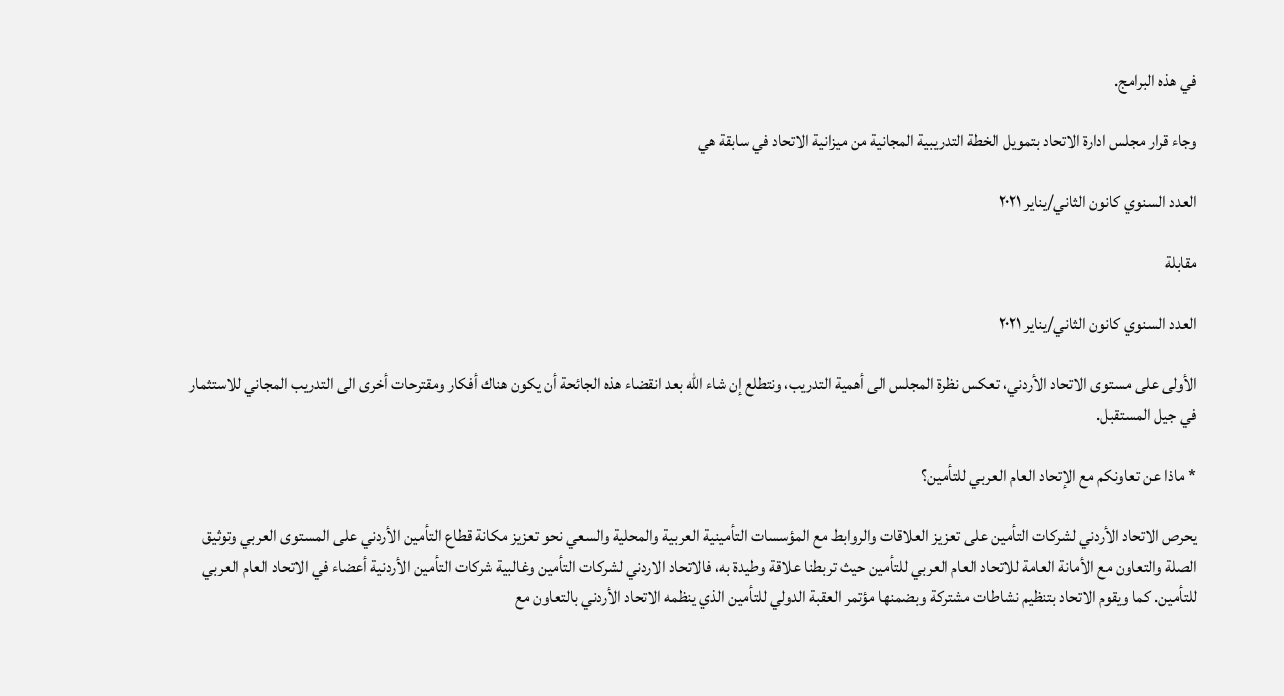في هذه البرامج.

وجاء قرار مجلس ادارة الاتحاد بتمويل الخطة التدريبية المجانية من ميزانية الاتحاد في سابقة هي

العدد السنوي كانون الثاني/يناير ٢٠٢١

مقابلة

العدد السنوي كانون الثاني/يناير ٢٠٢١

الأولى على مستوى الاتحاد الأردني، تعكس نظرة المجلس الى أهمية التدريب، ونتطلع إن شاء الله بعد انقضاء هذه الجائحة أن يكون هناك أفكار ومقترحات أخرى الى التدريب المجاني للاستثمار في جيل المستقبل.

* ماذا عن تعاونكم مع الإتحاد العام العربي للتأمين؟

يحرص الاتحاد الأردني لشركات التأمين على تعزيز العلاقات والروابط مع المؤسسات التأمينية العربية والمحلية والسعي نحو تعزيز مكانة قطاع التأمين الأردني على المستوى العربي وتوثيق الصلة والتعاون مع الأمانة العامة للاتحاد العام العربي للتأمين حيث تربطنا علاقة وطيدة به، فالاتحاد الاردني لشركات التأمين وغالبية شركات التأمين الأردنية أعضاء في الاتحاد العام العربي للتأمين. كما ويقوم الاتحاد بتنظيم نشاطات مشتركة وبضمنها مؤتمر العقبة الدولي للتأمين الذي ينظمه الاتحاد الأردني بالتعاون مع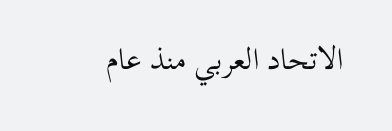الاتحاد العربي منذ عام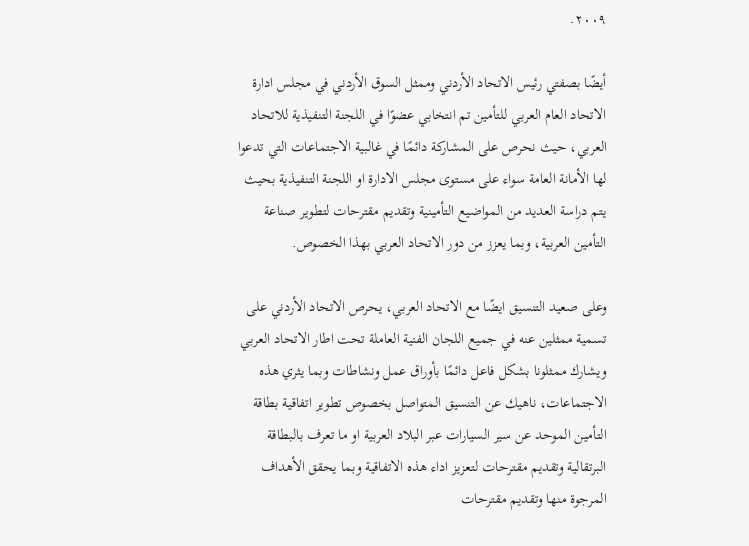٢٠٠٩.

أيضًا بصفتي رئيس الاتحاد الأردني وممثل السوق الأردني في مجلس ادارة الاتحاد العام العربي للتأمين تم انتخابي عضوًا في اللجنة التنفيذية للاتحاد العربي، حيث نحرص على المشاركة دائمًا في غالبية الاجتماعات التي تدعوا لها الأمانة العامة سواء على مستوى مجلس الادارة او اللجنة التنفيذية بحيث يتم دراسة العديد من المواضيع التأمينية وتقديم مقترحات لتطوير صناعة التأمين العربية، وبما يعزز من دور الاتحاد العربي بهذا الخصوص.

وعلى صعيد التنسيق ايضًا مع الاتحاد العربي، يحرص الاتحاد الأردني على تسمية ممثلين عنه في جميع اللجان الفنية العاملة تحت اطار الاتحاد العربي ويشارك ممثلونا بشكل فاعل دائمًا بأوراق عمل ونشاطات وبما يثري هذه الاجتماعات، ناهيك عن التنسيق المتواصل بخصوص تطوير اتفاقية بطاقة التأمين الموحد عن سير السيارات عبر البلاد العربية او ما تعرف بالبطاقة البرتقالية وتقديم مقترحات لتعزيز اداء هذه الاتفاقية وبما يحقق الأهداف المرجوة منها وتقديم مقترحات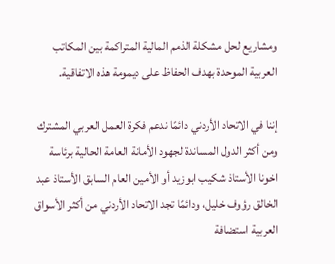ومشاريع لحل مشكلة الذمم المالية المتراكمة بين المكاتب العربية الموحدة بهدف الحفاظ على ديمومة هذه الاتفاقية.

إننا في الاتحاد الأردني دائمًا ندعم فكرة العمل العربي المشترك ومن أكثر الدول المساندة لجهود الأمانة العامة الحالية برئاسة اخونا الأستاذ شكيب ابوزيد أو الأمين العام السابق الأستاذ عبد الخالق رؤوف خليل، ودائمًا تجد الاتحاد الأردني من أكثر الأسواق العربية استضافة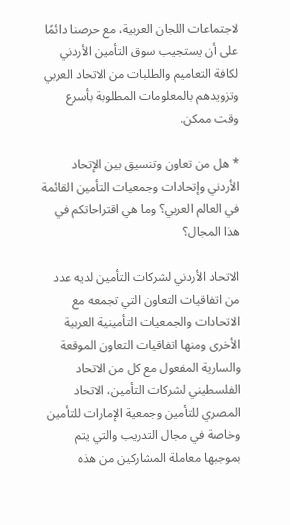لاجتماعات اللجان العربية، مع حرصنا دائمًا على أن يستجيب سوق التأمين الأردني لكافة التعاميم والطلبات من الاتحاد العربي وتزويدهم بالمعلومات المطلوبة بأسرع وقت ممكن.

* هل من تعاون وتنسيق بين الإتحاد الأردني وإتحادات وجمعيات التأمين القائمة في العالم العربي؟ وما هي اقتراحاتكم في هذا المجال؟

الاتحاد الأردني لشركات التأمين لديه عدد من اتفاقيات التعاون التي تجمعه مع الاتحادات والجمعيات التأمينية العربية الأخرى ومنها اتفاقيات التعاون الموقعة والسارية المفعول مع كل من الاتحاد الفلسطيني لشركات التأمين، الاتحاد المصري للتأمين وجمعية الإمارات للتأمين وخاصة في مجال التدريب والتي يتم بموجبها معاملة المشاركين من هذه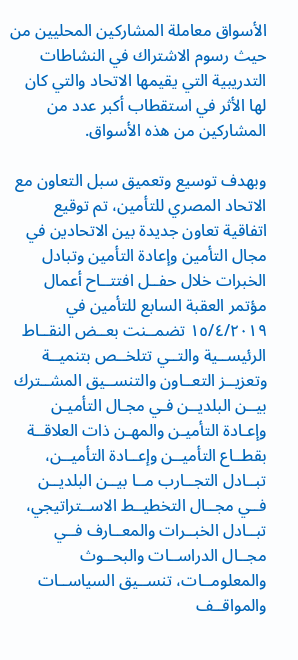الأسواق معاملة المشاركين المحليين من حيث رسوم الاشتراك في النشاطات التدريبية التي يقيمها الاتحاد والتي كان لها الأثر في استقطاب أكبر عدد من المشاركين من هذه الأسواق.

وبهدف توسيع وتعميق سبل التعاون مع الاتحاد المصري للتأمين، تم توقيع اتفاقية تعاون جديدة بين الاتحادين في مجال التأمين وإعادة التأمين وتبادل الخبرات خلال حفــل افتتــاح أعمال مؤتمر العقبة السابع للتأمين في ١٥/٤/٢٠١٩ تضمــنت بعــض النقــاط الرئيســية والتــي تتلخــص بتنميــة وتعزيــز التعــاون والتنســيق المشــترك بيــن البلديــن فـي مجـال التأميـن وإعـادة التأميـن والمهـن ذات العلاقــة بقطــاع التأميــن وإعــادة التأميــن، تبــادل التجــارب مــا بيــن البلديــن فــي مجــال التخطيــط الاســتراتيجي، تبــادل الخبــرات والمعــارف فــي مجــال الدراســات والبحــوث والمعلومــات، تنســيق السياســات والمواقــف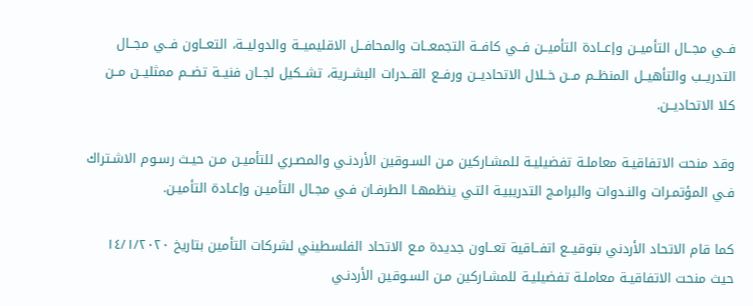فــي مجــال التأميــن وإعــادة التأميــن فــي كافــة التجمعــات والمحافــل الاقليميــة والدوليــة، التعــاون فــي مجــال التدريــب والتأهيــل المنظــم مــن خــلال الاتحاديــن ورفــع القــدرات البشــرية، تشــكيل لجــان فنيــة تضــم ممثليــن مــن كلا الاتحاديــن.

وقد منحت الاتفاقيـة معاملـة تفضيليـة للمشـاركين مـن السـوقين الأردنـي والمصـري للتأميـن مـن حيـث رسـوم الاشـتراك فـي المؤتمـرات والنـدوات والبرامـج التدريبيـة التـي ينظمهـا الطرفـان فـي مجـال التأميـن وإعـادة التأميـن.

كما قام الاتحاد الأردني بتوقيــع اتفــاقية تعــاون جديدة مـع الاتحاد الفلسطيني لشركات التأمين بتاريخ ١٤/١/٢٠٢٠ حيث منحت الاتفاقيـة معاملـة تفضيليـة للمشـاركين مـن السـوقين الأردنـي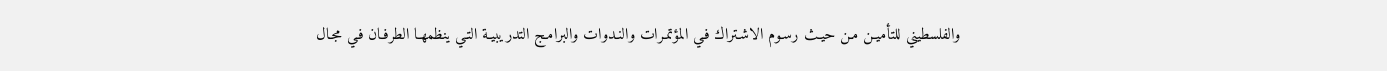والفلسطيني للتأميـن مـن حيـث رسـوم الاشـتراك فـي المؤتمـرات والنـدوات والبرامـج التدريبيـة التـي ينظمهـا الطرفـان فـي مجـال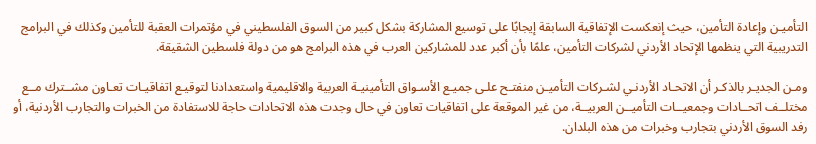التأميـن وإعادة التأمين، حيث إنعكست الإتفاقية السابقة إيجابًا على توسيع المشاركة بشكل كبير من السوق الفلسطيني في مؤتمرات العقبة للتأمين وكذلك في البرامج التدريبية التي ينظمها الإتحاد الأردني لشركات التأمين، علمًا بأن أكبر عدد للمشاركين العرب في هذه البرامج هو من دولة فلسطين الشقيقة.

ومـن الجديـر بالذكـر أن الاتحـاد الأردنـي لشـركات التأميـن منفتـح علـى جميـع الأسـواق التأمينيـة العربية والاقليمية واستعدادنا لتوقيـع اتفاقيـات تعـاون مشــترك مــع مختلــف اتحــادات وجمعيــات التأميــن العربيــة، من غير الموقعة على اتفاقيات تعاون في حال وجدت هذه الاتحادات حاجة للاستفادة من الخبرات والتجارب الأردنية، أو رفد السوق الأردني بتجارب وخبرات من هذه البلدان.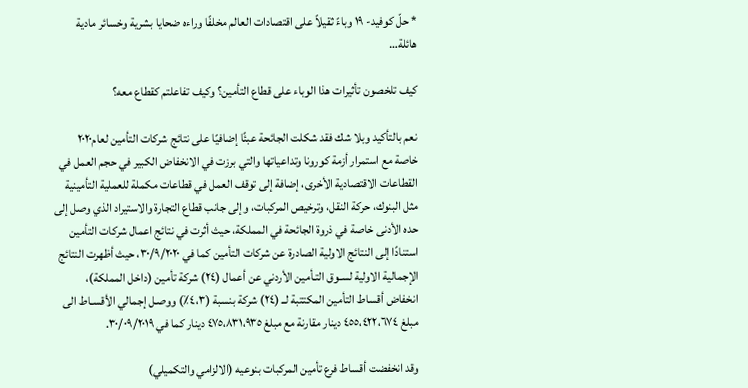* حلّ كوفيد- ١٩ وباءً ثقيلاً على اقتصادات العالم مخلفًا وراءه ضحايا بشرية وخسائر مادية هائلة…

كيف تلخصون تأثيرات هذا الوباء على قطاع التأمين؟ وكيف تفاعلتم كقطاع معه؟

نعم بالتأكيد وبلا شك فقد شكلت الجائحة عبئًا إضافيًا على نتائج شركات التأمين لعام٢٠٢٠ خاصة مع استمرار أزمة كورونا وتداعياتها والتي برزت في الانخفاض الكبير في حجم العمل في القطاعات الاقتصادية الأخرى، إضافة إلى توقف العمل في قطاعات مكملة للعملية التأمينية مثل البنوك، حركة النقل، وترخيص المركبات، وإلى جانب قطاع التجارة والاستيراد الذي وصل إلى حده الأدنى خاصة في ذروة الجائحة في المملكة، حيث أثرت في نتائج اعمال شركات التأمين استنادًا إلى النتائج الاولية الصادرة عن شركات التأمين كما في ٣٠/٩/٢٠٢٠، حيث أظهرت النتائج الإجمالية الاولية لسـوق التـأمين الأردني عن أعمال (٢٤) شركة تأمين (داخل المملكة)، انخفاض أقساط التأمين المكتتبة لــ (٢٤) شركة بنسبة (٤،٣٪) ووصـل إجمالي الأقسـاط الى مبلغ ٤٥٥،٤٢٢،٦٧٤ دينار مقارنة مع مبلغ ٤٧٥،٨٣١،٩٣٥ دينار كما في ٣٠/٠٩/٢٠١٩.

وقد انخفضت أقساط فرع تأمين المركبات بنوعيه (الالزامي والتكميلي)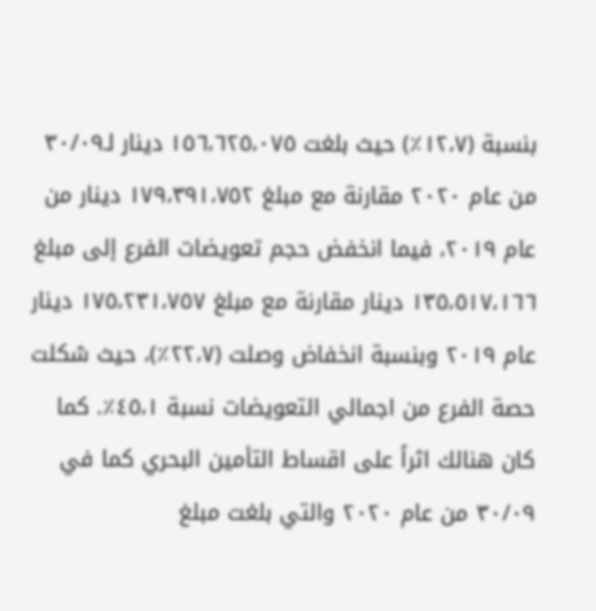بنسبة (١٢،٧٪) حيث بلغت ١٥٦،٦٢٥،٠٧٥ دينار لـ٣٠/٠٩ من عام ٢٠٢٠ مقارنة مع مبلغ ١٧٩،٣٩١،٧٥٢ دينار من عام ٢٠١٩، فيما انخفض حجم تعويضات الفرع إلى مبلغ ١٣٥،٥١٧،١٦٦ دينار مقارنة مع مبلغ ١٧٥،٢٣١،٧٥٧ دينار عام ٢٠١٩ وبنسبة انخفاض وصلت (٢٢،٧٪)، حيث شكلت حصة الفرع من اجمالي التعويضات نسبة ٤٥،١٪. كما كان هنالك اثراً على اقساط التأمين البحري كما في ٣٠/٠٩ من عام ٢٠٢٠ والتي بلغت مبلغ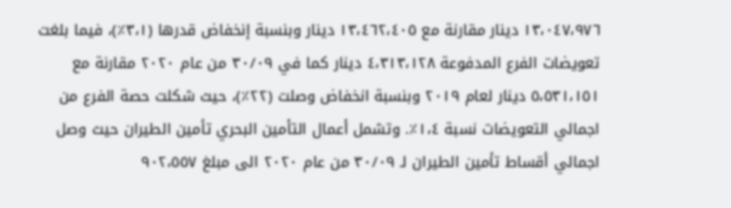١٣،٠٤٧،٩٧٦ دينار مقارنة مع ١٣،٤٦٢،٤٠٥ دينار وبنسبة إنخفاض قدرها (٣،١٪)، فيما بلغت تعويضات الفرع المدفوعة ٤،٣١٣،١٢٨ دينار كما في ٣٠/٠٩ من عام ٢٠٢٠ مقارنة مع ٥،٥٣١،١٥١ دينار لعام ٢٠١٩ وبنسبة انخفاض وصلت (٢٢٪)، حيث شكلت حصة الفرع من اجمالي التعويضات نسبة ١،٤٪. وتشمل أعمال التأمين البحري تأمين الطيران حيث وصل اجمالي أقساط تأمين الطيران لـ ٣٠/٠٩ من عام ٢٠٢٠ الى مبلغ ٩٠٢،٥٥٧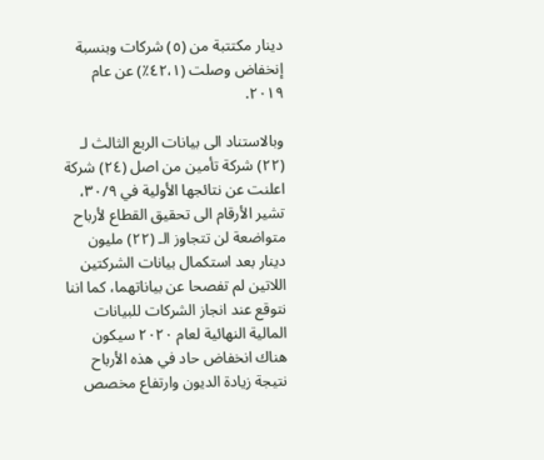دينار مكتتبة من (٥) شركات وبنسبة إنخفاض وصلت (٤٢،١٪) عن عام ٢٠١٩.

وبالاستناد الى بيانات الربع الثالث لـ (٢٢) شركة تأمين من اصل (٢٤) شركة اعلنت عن نتائجها الأولية في ٣٠/٩، تشير الأرقام الى تحقيق القطاع لأرباح متواضعة لن تتجاوز الـ (٢٢) مليون دينار بعد استكمال بيانات الشركتين اللاتين لم تفصحا عن بياناتهما، كما اننا نتوقع عند انجاز الشركات للبيانات المالية النهائية لعام ٢٠٢٠ سيكون هناك انخفاض حاد في هذه الأرباح نتيجة زيادة الديون وارتفاع مخصص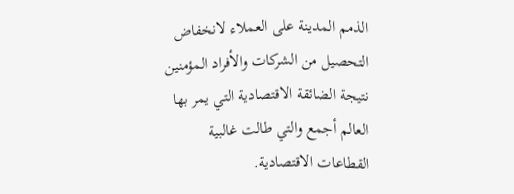الذمم المدينة على العملاء لانخفاض التحصيل من الشركات والأفراد المؤمنين نتيجة الضائقة الاقتصادية التي يمر بها العالم أجمع والتي طالت غالبية القطاعات الاقتصادية.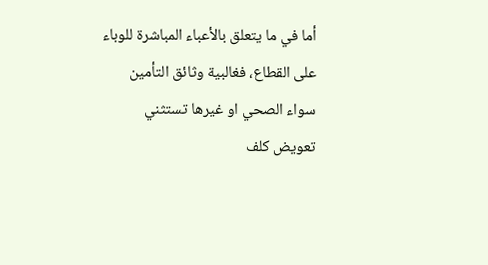أما في ما يتعلق بالأعباء المباشرة للوباء على القطاع، فغالبية وثائق التأمين سواء الصحي او غيرها تستثني تعويض كلف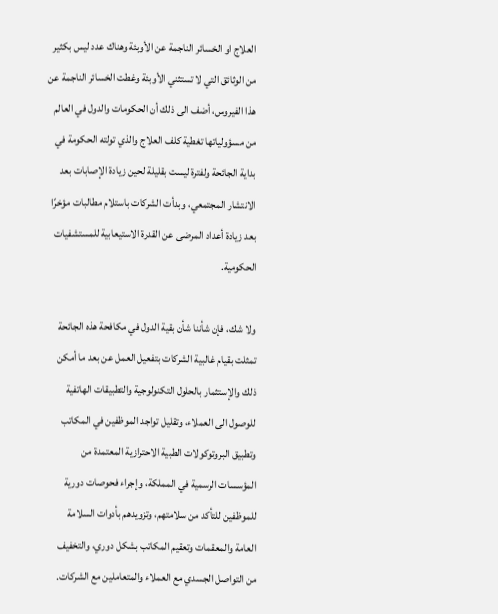العلاج او الخسائر الناجمة عن الأوبئة وهناك عدد ليس بكثير من الوثائق التي لا تستثني الأوبئة وغطت الخسائر الناجمة عن هذا الفيروس، أضف الى ذلك أن الحكومات والدول في العالم من مسؤولياتها تغطية كلف العلاج والذي تولته الحكومة في بداية الجائحة ولفترة ليست بقليلة لحين زيادة الإصابات بعد الانتشار المجتمعي، وبدأت الشركات باستلام مطالبات مؤخرًا بعد زيادة أعداد المرضى عن القدرة الاستيعابية للمستشفيات الحكومية.

ولا شك، فإن شأننا شأن بقية الدول في مكافحة هذه الجائحة تمثلت بقيام غالبية الشركات بتفعيل العمل عن بعد ما أمكن ذلك والإستثمار بالحلول التكنولوجية والتطبيقات الهاتفية للوصول الى العملاء، وتقليل تواجد الموظفين في المكاتب وتطبيق البروتوكولات الطبية الاحترازية المعتمدة من المؤسسات الرسمية في المملكة، وإجراء فحوصات دورية للموظفين للتأكد من سلامتهم، وتزويدهم بأدوات السلامة العامة والمعقمات وتعقيم المكاتب بشكل دوري، والتخفيف من التواصل الجسدي مع العملاء والمتعاملين مع الشركات.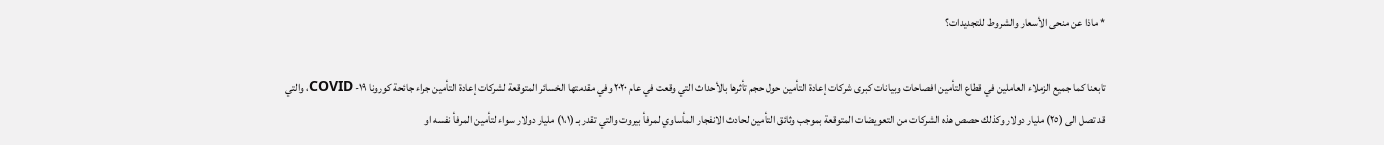* ماذا عن منحى الأسعار والشروط للتجديدات؟

تابعنا كما جميع الزملاء العاملين في قطاع التأمين افصاحات وبيانات كبرى شركات إعادة التأمين حول حجم تأثرها بالأحداث التي وقعت في عام ٢٠٢٠ وفي مقدمتها الخسائر المتوقعة لشركات إعادة التأمين جراء جائحة كورونا ١٩- COVID، والتي قد تصل الى (٢٥) مليار دولار وكذلك حصص هذه الشركات من التعويضات المتوقعة بموجب وثائق التأمين لحادث الانفجار المأساوي لمرفأ بيروت والتي تقدر بـ (١،١) مليار دولار سواء لتأمين المرفأ نفسه او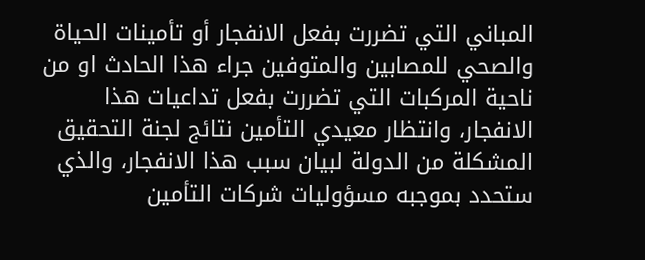المباني التي تضررت بفعل الانفجار أو تأمينات الحياة والصحي للمصابين والمتوفين جراء هذا الحادث او من ناحية المركبات التي تضررت بفعل تداعيات هذا الانفجار، وانتظار معيدي التأمين نتائج لجنة التحقيق المشكلة من الدولة لبيان سبب هذا الانفجار، والذي ستحدد بموجبه مسؤوليات شركات التأمين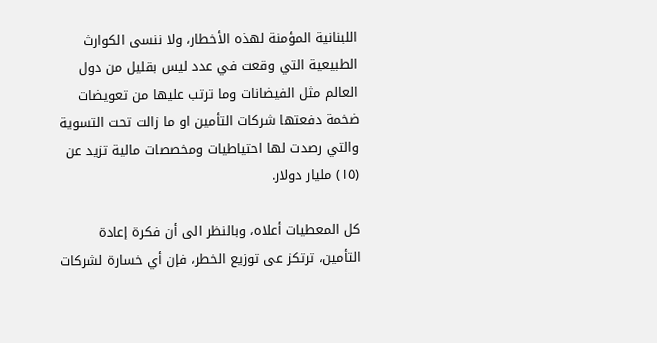اللبنانية المؤمنة لهذه الأخطار، ولا ننسى الكوارث الطبيعية التي وقعت في عدد ليس بقليل من دول العالم مثل الفيضانات وما ترتب عليها من تعويضات ضخمة دفعتها شركات التأمين او ما زالت تحت التسوية والتي رصدت لها احتياطيات ومخصصات مالية تزيد عن (١٥) مليار دولار.

كل المعطيات أعلاه، وبالنظر الى أن فكرة إعادة التأمين، ترتكز عى توزيع الخطر، فإن أي خسارة لشركات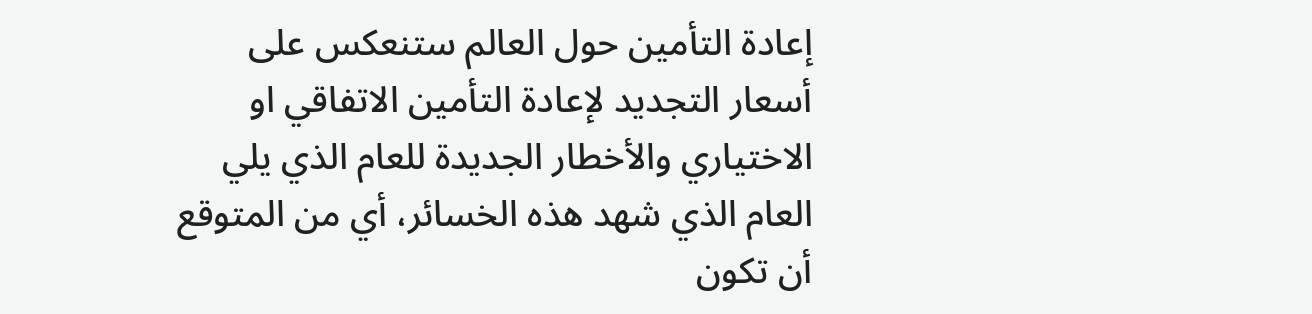إعادة التأمين حول العالم ستنعكس على أسعار التجديد لإعادة التأمين الاتفاقي او الاختياري والأخطار الجديدة للعام الذي يلي العام الذي شهد هذه الخسائر، أي من المتوقع أن تكون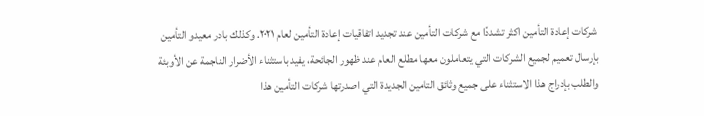شركات إعادة التأمين اكثر تشددًا مع شركات التأمين عند تجديد اتفاقيات إعادة التأمين لعام ٢٠٢١. وكذلك بادر معيدو التأمين بإرسال تعميم لجميع الشركات التي يتعاملون معها مطلع العام عند ظهور الجائحة، يفيد باستثناء الأضرار الناجمة عن الأوبئة والطلب بإدراج هذا الاستثناء على جميع وثائق التامين الجديدة التي اصدرتها شركات التأمين هذا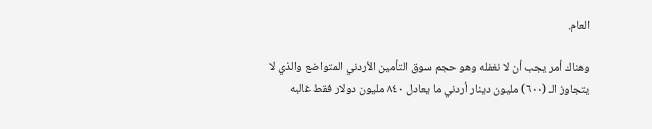العام.

وهناك أمر يجب أن لا نغفله وهو حجم سوق التأمين الأردني المتواضع والذي لا يتجاوز الـ (٦٠٠) مليون دينار أردني ما يعادل ٨٤٠ مليون دولار فقط غالبه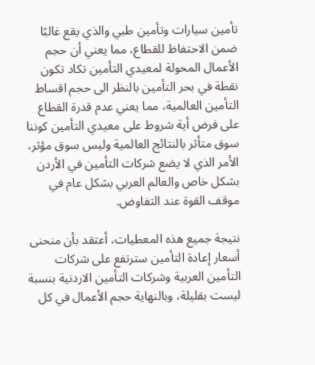تأمين سيارات وتأمين طبي والذي يقع غالبًا ضمن الاحتفاظ للقطاع، مما يعني أن حجم الأعمال المحولة لمعيدي التأمين تكاد تكون نقطة في بحر التأمين بالنظر الى حجم اقساط التأمين العالمية، مما يعني عدم قدرة القطاع على فرض أية شروط على معيدي التأمين كوننا سوق متأثر بالنتائج العالمية وليس سوق مؤثر، الأمر الذي لا يضع شركات التأمين في الأردن بشكل خاص والعالم العربي بشكل عام في موقف القوة عند التفاوض.

نتيجة جميع هذه المعطيات، أعتقد بأن منحنى أسعار إعادة التأمين سترتفع على شركات التأمين العربية وشركات التأمين الاردنية بنسبة ليست بقليلة، وبالنهاية حجم الأعمال في كل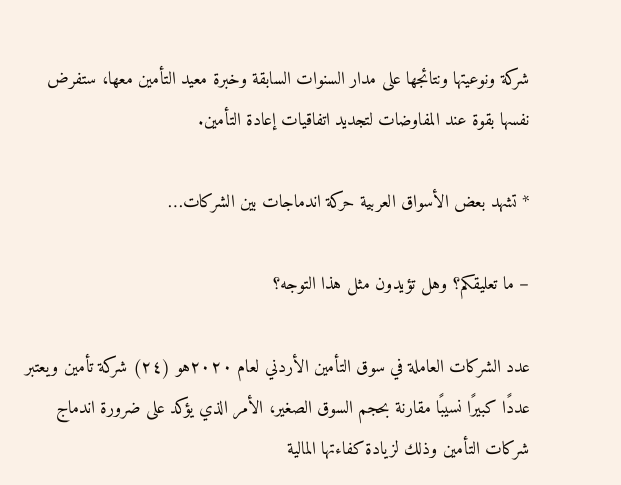شركة ونوعيتها ونتائجها على مدار السنوات السابقة وخبرة معيد التأمين معها، ستفرض نفسها بقوة عند المفاوضات لتجديد اتفاقيات إعادة التأمين.

* تشهد بعض الأسواق العربية حركة اندماجات بين الشركات…

– ما تعليقكم؟ وهل تؤيدون مثل هذا التوجه؟

عدد الشركات العاملة في سوق التأمين الأردني لعام ٢٠٢٠هو (٢٤) شركة تأمين ويعتبر عددًا كبيرًا نسيبًا مقارنة بحجم السوق الصغير، الأمر الذي يؤكد على ضرورة اندماج شركات التأمين وذلك لزيادة كفاءتها المالية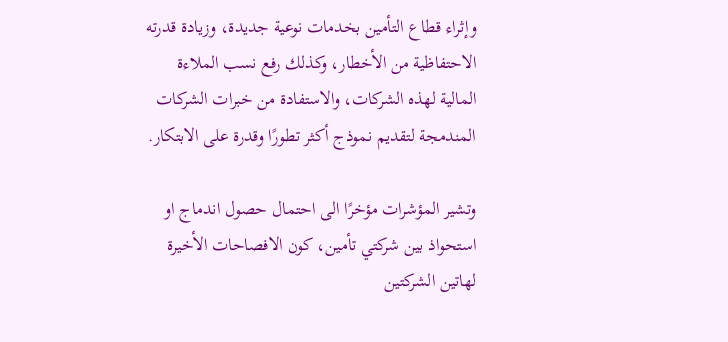وإثراء قطاع التأمين بخدمات نوعية جديدة، وزيادة قدرته الاحتفاظية من الأخطار، وكذلك رفع نسب الملاءة المالية لهذه الشركات، والاستفادة من خبرات الشركات المندمجة لتقديم نموذج أكثر تطورًا وقدرة على الابتكار.

وتشير المؤشرات مؤخرًا الى احتمال حصول اندماج او استحواذ بين شركتي تأمين، كون الافصاحات الأخيرة لهاتين الشركتين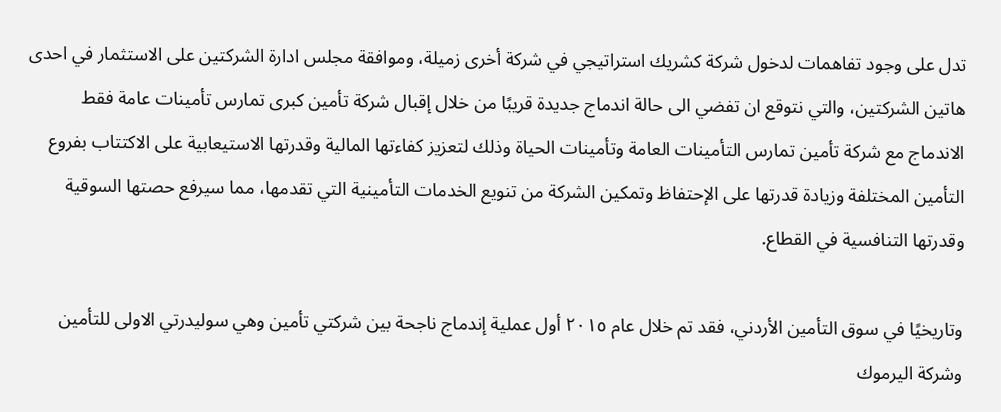تدل على وجود تفاهمات لدخول شركة كشريك استراتيجي في شركة أخرى زميلة، وموافقة مجلس ادارة الشركتين على الاستثمار في احدى هاتين الشركتين، والتي نتوقع ان تفضي الى حالة اندماج جديدة قريبًا من خلال إقبال شركة تأمين كبرى تمارس تأمينات عامة فقط الاندماج مع شركة تأمين تمارس التأمينات العامة وتأمينات الحياة وذلك لتعزيز كفاءتها المالية وقدرتها الاستيعابية على الاكتتاب بفروع التأمين المختلفة وزيادة قدرتها على الإحتفاظ وتمكين الشركة من تنويع الخدمات التأمينية التي تقدمها، مما سيرفع حصتها السوقية وقدرتها التنافسية في القطاع.

وتاريخيًا في سوق التأمين الأردني، فقد تم خلال عام ٢٠١٥ أول عملية إندماج ناجحة بين شركتي تأمين وهي سوليدرتي الاولى للتأمين وشركة اليرموك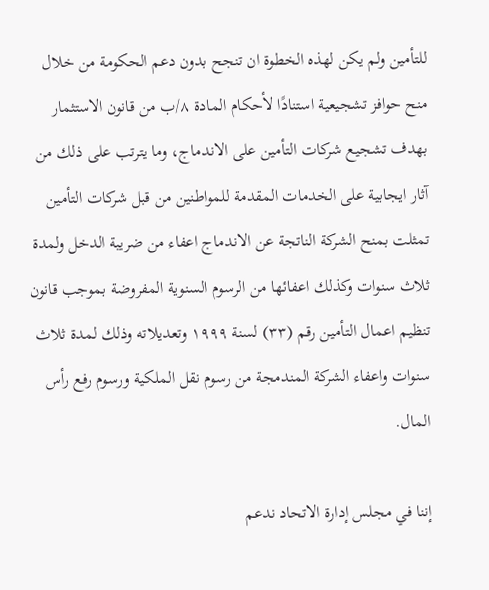للتأمين ولم يكن لهذه الخطوة ان تنجح بدون دعم الحكومة من خلال منح حوافز تشجيعية استنادًا لأحكام المادة ٨/ب من قانون الاستثمار بهدف تشجيع شركات التأمين على الاندماج، وما يترتب على ذلك من آثار ايجابية على الخدمات المقدمة للمواطنين من قبل شركات التأمين تمثلت بمنح الشركة الناتجة عن الاندماج اعفاء من ضريبة الدخل ولمدة ثلاث سنوات وكذلك اعفائها من الرسوم السنوية المفروضة بموجب قانون تنظيم اعمال التأمين رقم (٣٣) لسنة ١٩٩٩ وتعديلاته وذلك لمدة ثلاث سنوات واعفاء الشركة المندمجة من رسوم نقل الملكية ورسوم رفع رأس المال.

إننا في مجلس إدارة الاتحاد ندعم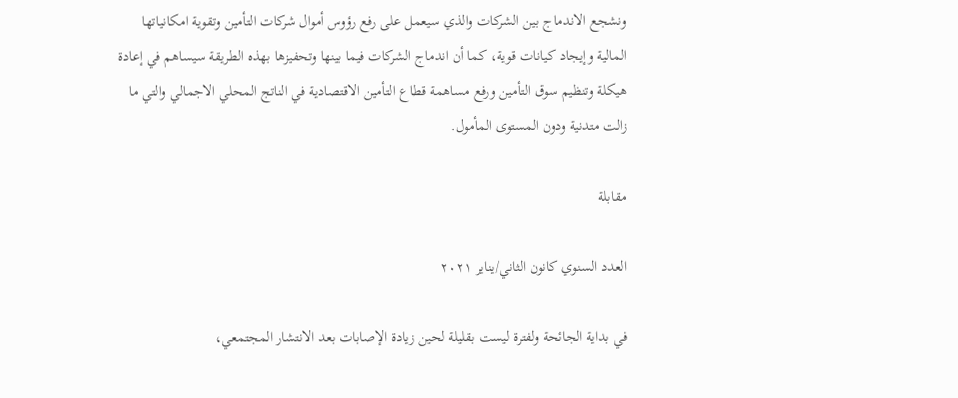ونشجع الاندماج بين الشركات والذي سيعمل على رفع رؤوس أموال شركات التأمين وتقوية امكانياتها المالية وإيجاد كيانات قوية، كما أن اندماج الشركات فيما بينها وتحفيزها بهذه الطريقة سيساهم في إعادة هيكلة وتنظيم سوق التأمين ورفع مساهمة قطاع التأمين الاقتصادية في الناتج المحلي الاجمالي والتي ما زالت متدنية ودون المستوى المأمول.

مقابلة

العدد السنوي كانون الثاني/يناير ٢٠٢١

في بداية الجائحة ولفترة ليست بقليلة لحين زيادة الإصابات بعد الانتشار المجتمعي،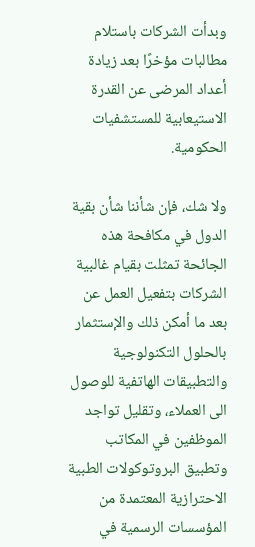وبدأت الشركات باستلام مطالبات مؤخرًا بعد زيادة أعداد المرضى عن القدرة الاستيعابية للمستشفيات الحكومية.

ولا شك، فإن شأننا شأن بقية الدول في مكافحة هذه الجائحة تمثلت بقيام غالبية الشركات بتفعيل العمل عن بعد ما أمكن ذلك والإستثمار بالحلول التكنولوجية والتطبيقات الهاتفية للوصول الى العملاء، وتقليل تواجد الموظفين في المكاتب وتطبيق البروتوكولات الطبية الاحترازية المعتمدة من المؤسسات الرسمية في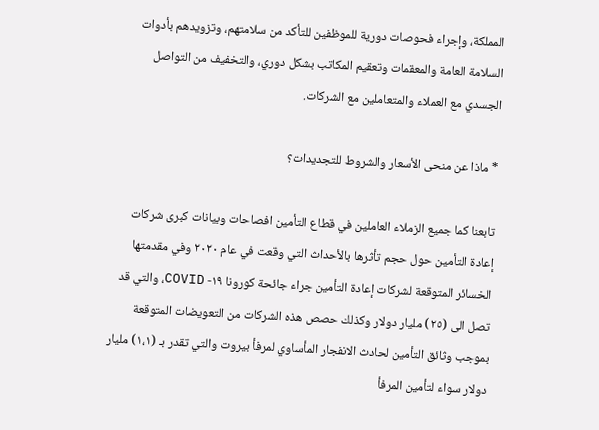المملكة، وإجراء فحوصات دورية للموظفين للتأكد من سلامتهم، وتزويدهم بأدوات السلامة العامة والمعقمات وتعقيم المكاتب بشكل دوري، والتخفيف من التواصل الجسدي مع العملاء والمتعاملين مع الشركات.

* ماذا عن منحى الأسعار والشروط للتجديدات؟

تابعنا كما جميع الزملاء العاملين في قطاع التأمين افصاحات وبيانات كبرى شركات إعادة التأمين حول حجم تأثرها بالأحداث التي وقعت في عام ٢٠٢٠ وفي مقدمتها الخسائر المتوقعة لشركات إعادة التأمين جراء جائحة كورونا ١٩- COVID، والتي قد تصل الى (٢٥) مليار دولار وكذلك حصص هذه الشركات من التعويضات المتوقعة بموجب وثائق التأمين لحادث الانفجار المأساوي لمرفأ بيروت والتي تقدر بـ (١،١) مليار دولار سواء لتأمين المرفأ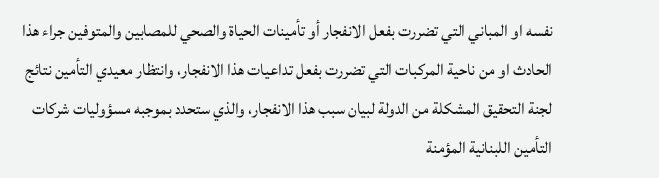نفسه او المباني التي تضررت بفعل الانفجار أو تأمينات الحياة والصحي للمصابين والمتوفين جراء هذا الحادث او من ناحية المركبات التي تضررت بفعل تداعيات هذا الانفجار، وانتظار معيدي التأمين نتائج لجنة التحقيق المشكلة من الدولة لبيان سبب هذا الانفجار، والذي ستحدد بموجبه مسؤوليات شركات التأمين اللبنانية المؤمنة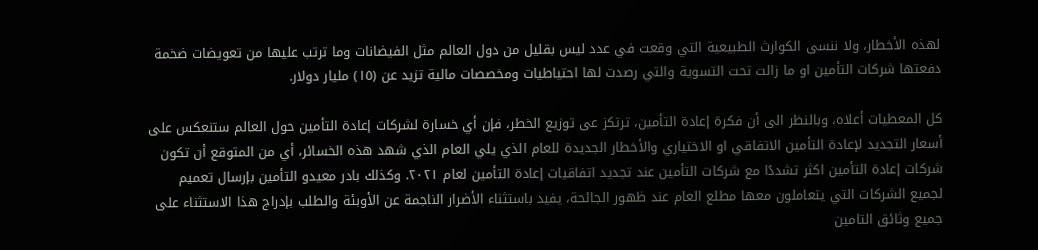لهذه الأخطار، ولا ننسى الكوارث الطبيعية التي وقعت في عدد ليس بقليل من دول العالم مثل الفيضانات وما ترتب عليها من تعويضات ضخمة دفعتها شركات التأمين او ما زالت تحت التسوية والتي رصدت لها احتياطيات ومخصصات مالية تزيد عن (١٥) مليار دولار.

كل المعطيات أعلاه، وبالنظر الى أن فكرة إعادة التأمين، ترتكز عى توزيع الخطر، فإن أي خسارة لشركات إعادة التأمين حول العالم ستنعكس على أسعار التجديد لإعادة التأمين الاتفاقي او الاختياري والأخطار الجديدة للعام الذي يلي العام الذي شهد هذه الخسائر، أي من المتوقع أن تكون شركات إعادة التأمين اكثر تشددًا مع شركات التأمين عند تجديد اتفاقيات إعادة التأمين لعام ٢٠٢١. وكذلك بادر معيدو التأمين بإرسال تعميم لجميع الشركات التي يتعاملون معها مطلع العام عند ظهور الجائحة، يفيد باستثناء الأضرار الناجمة عن الأوبئة والطلب بإدراج هذا الاستثناء على جميع وثائق التامين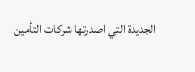الجديدة التي اصدرتها شركات التأمين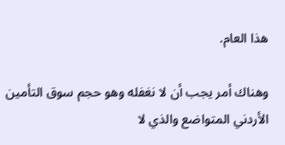هذا العام.

وهناك أمر يجب أن لا نغفله وهو حجم سوق التأمين الأردني المتواضع والذي لا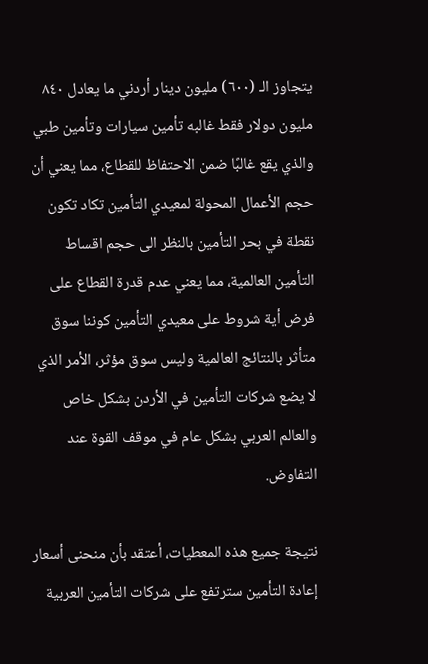يتجاوز الـ (٦٠٠) مليون دينار أردني ما يعادل ٨٤٠ مليون دولار فقط غالبه تأمين سيارات وتأمين طبي والذي يقع غالبًا ضمن الاحتفاظ للقطاع، مما يعني أن حجم الأعمال المحولة لمعيدي التأمين تكاد تكون نقطة في بحر التأمين بالنظر الى حجم اقساط التأمين العالمية، مما يعني عدم قدرة القطاع على فرض أية شروط على معيدي التأمين كوننا سوق متأثر بالنتائج العالمية وليس سوق مؤثر، الأمر الذي لا يضع شركات التأمين في الأردن بشكل خاص والعالم العربي بشكل عام في موقف القوة عند التفاوض.

نتيجة جميع هذه المعطيات، أعتقد بأن منحنى أسعار إعادة التأمين سترتفع على شركات التأمين العربية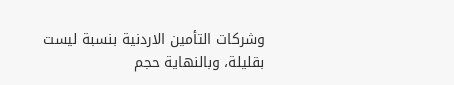وشركات التأمين الاردنية بنسبة ليست بقليلة، وبالنهاية حجم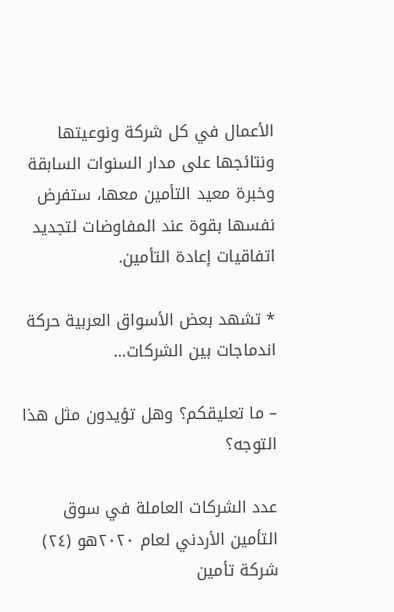الأعمال في كل شركة ونوعيتها ونتائجها على مدار السنوات السابقة وخبرة معيد التأمين معها، ستفرض نفسها بقوة عند المفاوضات لتجديد اتفاقيات إعادة التأمين.

* تشهد بعض الأسواق العربية حركة اندماجات بين الشركات…

– ما تعليقكم؟ وهل تؤيدون مثل هذا التوجه؟

عدد الشركات العاملة في سوق التأمين الأردني لعام ٢٠٢٠هو (٢٤) شركة تأمين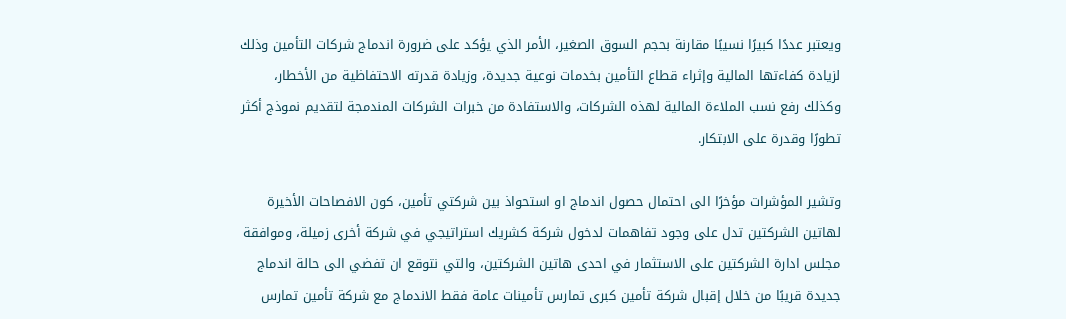ويعتبر عددًا كبيرًا نسيبًا مقارنة بحجم السوق الصغير، الأمر الذي يؤكد على ضرورة اندماج شركات التأمين وذلك لزيادة كفاءتها المالية وإثراء قطاع التأمين بخدمات نوعية جديدة، وزيادة قدرته الاحتفاظية من الأخطار، وكذلك رفع نسب الملاءة المالية لهذه الشركات، والاستفادة من خبرات الشركات المندمجة لتقديم نموذج أكثر تطورًا وقدرة على الابتكار.

وتشير المؤشرات مؤخرًا الى احتمال حصول اندماج او استحواذ بين شركتي تأمين، كون الافصاحات الأخيرة لهاتين الشركتين تدل على وجود تفاهمات لدخول شركة كشريك استراتيجي في شركة أخرى زميلة، وموافقة مجلس ادارة الشركتين على الاستثمار في احدى هاتين الشركتين، والتي نتوقع ان تفضي الى حالة اندماج جديدة قريبًا من خلال إقبال شركة تأمين كبرى تمارس تأمينات عامة فقط الاندماج مع شركة تأمين تمارس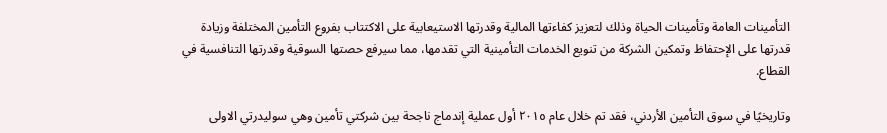التأمينات العامة وتأمينات الحياة وذلك لتعزيز كفاءتها المالية وقدرتها الاستيعابية على الاكتتاب بفروع التأمين المختلفة وزيادة قدرتها على الإحتفاظ وتمكين الشركة من تنويع الخدمات التأمينية التي تقدمها، مما سيرفع حصتها السوقية وقدرتها التنافسية في القطاع.

وتاريخيًا في سوق التأمين الأردني، فقد تم خلال عام ٢٠١٥ أول عملية إندماج ناجحة بين شركتي تأمين وهي سوليدرتي الاولى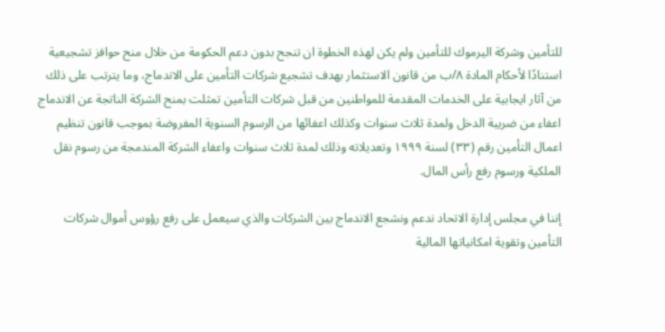للتأمين وشركة اليرموك للتأمين ولم يكن لهذه الخطوة ان تنجح بدون دعم الحكومة من خلال منح حوافز تشجيعية استنادًا لأحكام المادة ٨/ب من قانون الاستثمار بهدف تشجيع شركات التأمين على الاندماج، وما يترتب على ذلك من آثار ايجابية على الخدمات المقدمة للمواطنين من قبل شركات التأمين تمثلت بمنح الشركة الناتجة عن الاندماج اعفاء من ضريبة الدخل ولمدة ثلاث سنوات وكذلك اعفائها من الرسوم السنوية المفروضة بموجب قانون تنظيم اعمال التأمين رقم (٣٣) لسنة ١٩٩٩ وتعديلاته وذلك لمدة ثلاث سنوات واعفاء الشركة المندمجة من رسوم نقل الملكية ورسوم رفع رأس المال.

إننا في مجلس إدارة الاتحاد ندعم ونشجع الاندماج بين الشركات والذي سيعمل على رفع رؤوس أموال شركات التأمين وتقوية امكانياتها المالية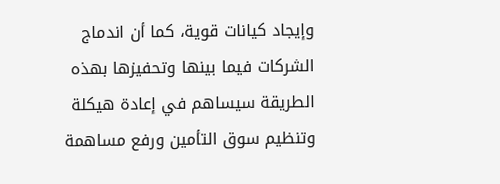وإيجاد كيانات قوية، كما أن اندماج الشركات فيما بينها وتحفيزها بهذه الطريقة سيساهم في إعادة هيكلة وتنظيم سوق التأمين ورفع مساهمة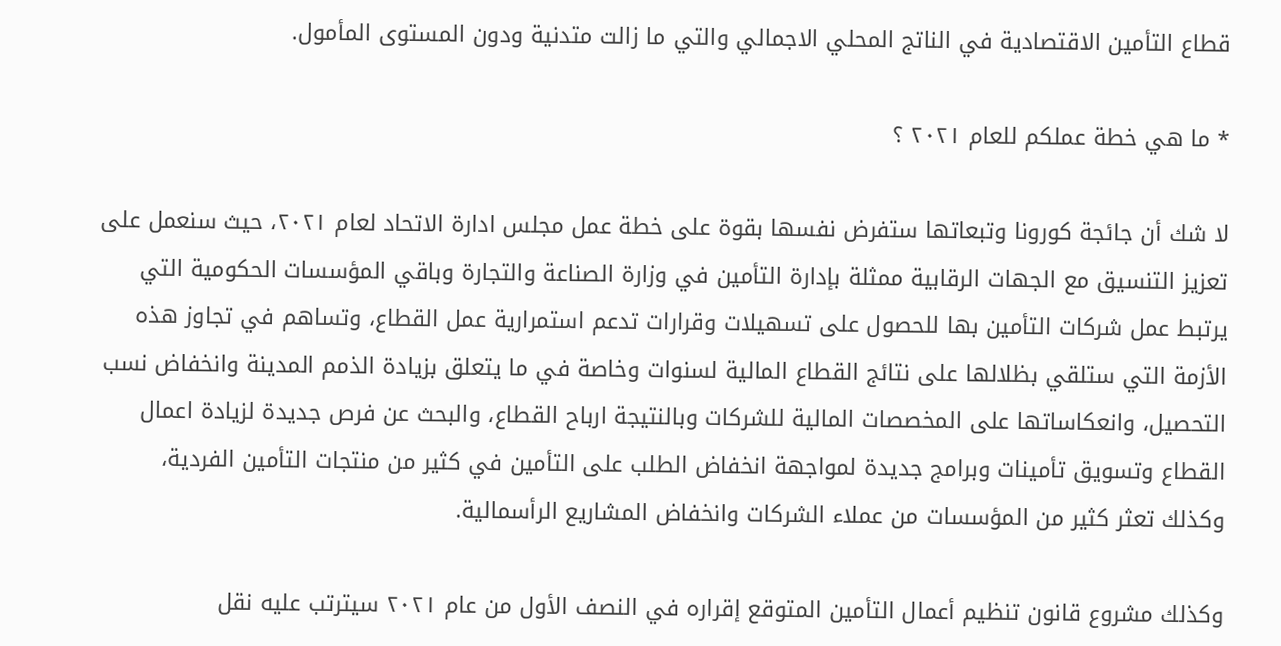قطاع التأمين الاقتصادية في الناتج المحلي الاجمالي والتي ما زالت متدنية ودون المستوى المأمول.

* ما هي خطة عملكم للعام ٢٠٢١ ؟

لا شك أن جائجة كورونا وتبعاتها ستفرض نفسها بقوة على خطة عمل مجلس ادارة الاتحاد لعام ٢٠٢١، حيث سنعمل على تعزيز التنسيق مع الجهات الرقابية ممثلة بإدارة التأمين في وزارة الصناعة والتجارة وباقي المؤسسات الحكومية التي يرتبط عمل شركات التأمين بها للحصول على تسهيلات وقرارات تدعم استمرارية عمل القطاع، وتساهم في تجاوز هذه الأزمة التي ستلقي بظلالها على نتائج القطاع المالية لسنوات وخاصة في ما يتعلق بزيادة الذمم المدينة وانخفاض نسب التحصيل، وانعكاساتها على المخصصات المالية للشركات وبالنتيجة ارباح القطاع، والبحث عن فرص جديدة لزيادة اعمال القطاع وتسويق تأمينات وبرامج جديدة لمواجهة انخفاض الطلب على التأمين في كثير من منتجات التأمين الفردية، وكذلك تعثر كثير من المؤسسات من عملاء الشركات وانخفاض المشاريع الرأسمالية.

وكذلك مشروع قانون تنظيم أعمال التأمين المتوقع إقراره في النصف الأول من عام ٢٠٢١ سيترتب عليه نقل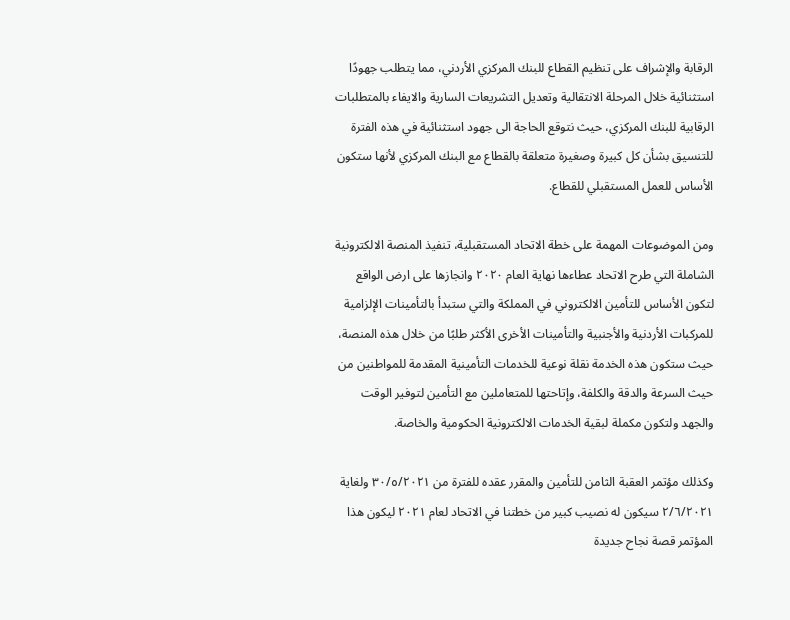الرقابة والإشراف على تنظيم القطاع للبنك المركزي الأردني، مما يتطلب جهودًا استثنائية خلال المرحلة الانتقالية وتعديل التشريعات السارية والايفاء بالمتطلبات الرقابية للبنك المركزي، حيث نتوقع الحاجة الى جهود استثنائية في هذه الفترة للتنسيق بشأن كل كبيرة وصغيرة متعلقة بالقطاع مع البنك المركزي لأنها ستكون الأساس للعمل المستقبلي للقطاع.

ومن الموضوعات المهمة على خطة الاتحاد المستقبلية، تنفيذ المنصة الالكترونية الشاملة التي طرح الاتحاد عطاءها نهاية العام ٢٠٢٠ وانجازها على ارض الواقع لتكون الأساس للتأمين الالكتروني في المملكة والتي ستبدأ بالتأمينات الإلزامية للمركبات الأردنية والأجنبية والتأمينات الأخرى الأكثر طلبًا من خلال هذه المنصة، حيث ستكون هذه الخدمة نقلة نوعية للخدمات التأمينية المقدمة للمواطنين من حيث السرعة والدقة والكلفة، وإتاحتها للمتعاملين مع التأمين لتوفير الوقت والجهد ولتكون مكملة لبقية الخدمات الالكترونية الحكومية والخاصة.

وكذلك مؤتمر العقبة الثامن للتأمين والمقرر عقده للفترة من ٣٠/٥/٢٠٢١ ولغاية ٢/٦/٢٠٢١ سيكون له نصيب كبير من خطتنا في الاتحاد لعام ٢٠٢١ ليكون هذا المؤتمر قصة نجاح جديدة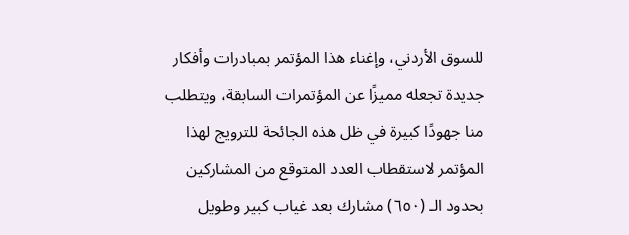للسوق الأردني، وإغناء هذا المؤتمر بمبادرات وأفكار جديدة تجعله مميزًا عن المؤتمرات السابقة، ويتطلب منا جهودًا كبيرة في ظل هذه الجائحة للترويج لهذا المؤتمر لاستقطاب العدد المتوقع من المشاركين بحدود الـ (٦٥٠) مشارك بعد غياب كبير وطويل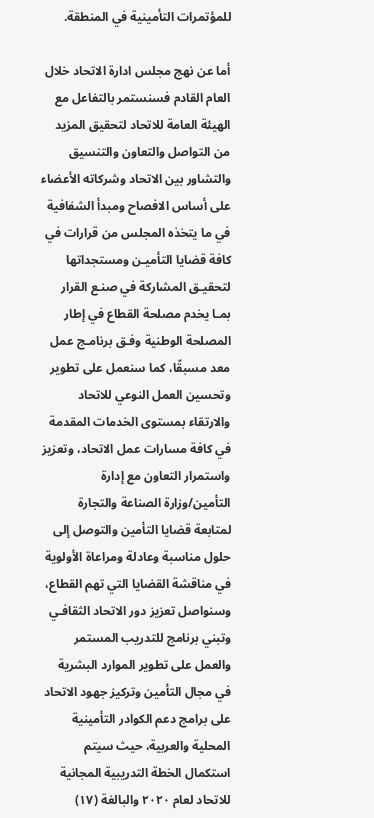للمؤتمرات التأمينية في المنطقة.

أما عن نهج مجلس ادارة الاتحاد خلال العام القادم فسنستمر بالتفاعل مع الهيئة العامة للاتحاد لتحقيق المزيد من التواصل والتعاون والتنسيق والتشاور بين الاتحاد وشركاته الأعضاء على أساس الافصاح ومبدأ الشفافية في ما يتخذه المجلس من قرارات في كافة قضايا التأميـن ومستجداتها لتحقيـق المشاركة في صنـع القرار بمـا يخدم مصلحة القطاع في إطار المصلحة الوطنية وفـق برنامـج عمل معد مسبقًا، كما سنعمل على تطوير وتحسين العمل النوعي للاتحاد والارتقاء بمستوى الخدمات المقدمة في كافة مسارات عمل الاتحاد، وتعزيز واستمرار التعاون مع إدارة التأمين/وزارة الصناعة والتجارة لمتابعة قضايا التأمين والتوصل إلى حلول مناسبة وعادلة ومراعاة الأولوية في مناقشة القضايا التي تهم القطاع، وسنواصل تعزيز دور الاتحاد الثقافـي وتبني برنامج للتدريب المستمر والعمل على تطوير الموارد البشرية في مجال التأمين وتركيز جهود الاتحاد على برامج دعم الكوادر التأمينية المحلية والعربية، حيث سيتم استكمال الخطة التدريبية المجانية للاتحاد لعام ٢٠٢٠ والبالغة (١٧)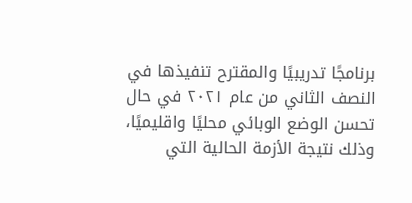برنامجًا تدريبيًا والمقترح تنفيذها في النصف الثاني من عام ٢٠٢١ في حال تحسن الوضع الوبائي محليًا واقليميًا، وذلك نتيجة الأزمة الحالية التي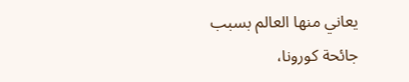يعاني منها العالم بسبب جائحة كورونا،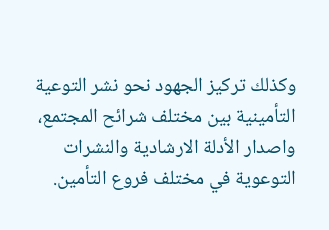وكذلك تركيز الجهود نحو نشر التوعية التأمينية بين مختلف شرائح المجتمع، واصدار الأدلة الارشادية والنشرات التوعوية في مختلف فروع التأمين.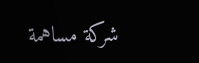شركة مساهمة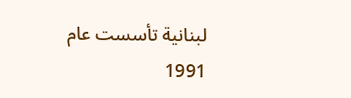لبنانية تأسست عام 1991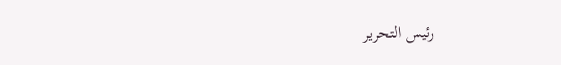رئيس التحرير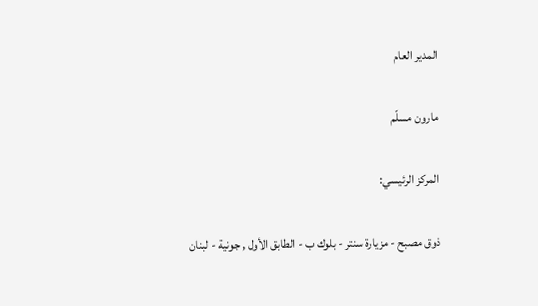المدير العام

مارون مسلّم

المركز الرئيسي:

ذوق مصبح - مزيارة سنتر - بلوك ب - الطابق الأول , جونية - لبنان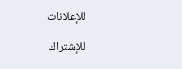للإعلانات

للإشتراك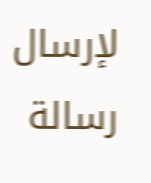لإرسال رسالة